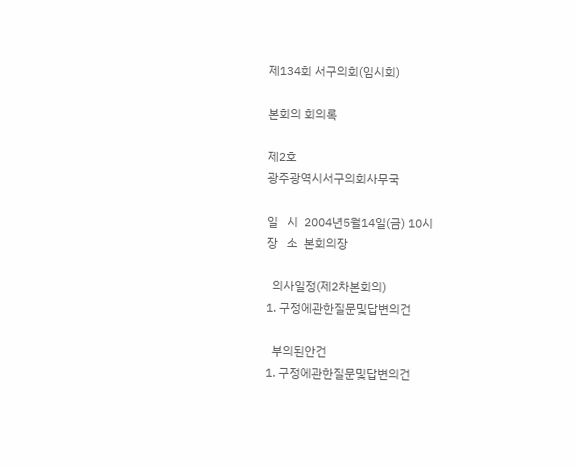제134회 서구의회(임시회)

본회의 회의록

제2호
광주광역시서구의회사무국

일   시  2004년5월14일(금) 10시
장   소  본회의장

  의사일정(제2차본회의)
1. 구정에관한질문및답변의건

  부의된안건
1. 구정에관한질문및답변의건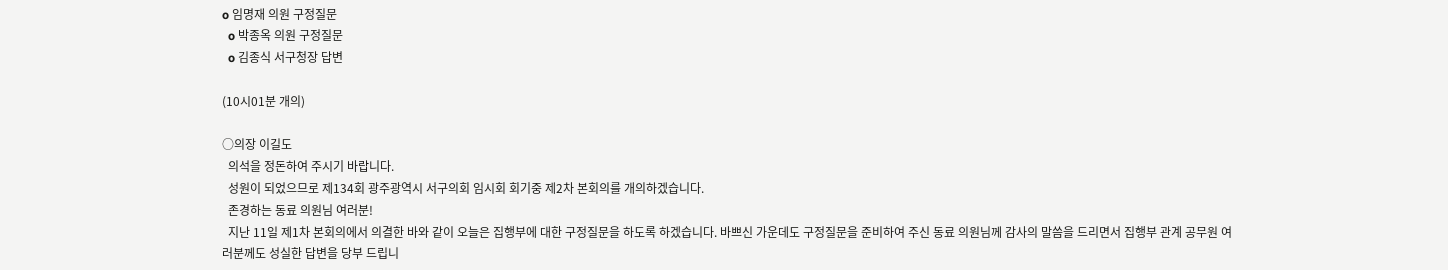o 임명재 의원 구정질문
  o 박종옥 의원 구정질문
  o 김종식 서구청장 답변

(10시01분 개의)

○의장 이길도
  의석을 정돈하여 주시기 바랍니다.
  성원이 되었으므로 제134회 광주광역시 서구의회 임시회 회기중 제2차 본회의를 개의하겠습니다.
  존경하는 동료 의원님 여러분!
  지난 11일 제1차 본회의에서 의결한 바와 같이 오늘은 집행부에 대한 구정질문을 하도록 하겠습니다. 바쁘신 가운데도 구정질문을 준비하여 주신 동료 의원님께 감사의 말씀을 드리면서 집행부 관계 공무원 여러분께도 성실한 답변을 당부 드립니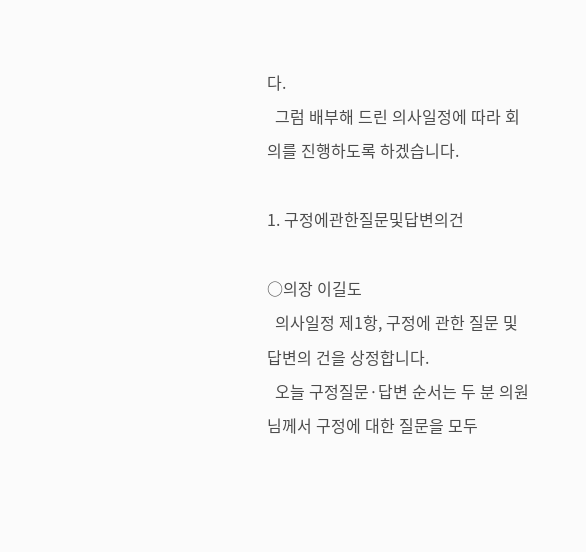다.
  그럼 배부해 드린 의사일정에 따라 회의를 진행하도록 하겠습니다.

1. 구정에관한질문및답변의건

○의장 이길도
  의사일정 제1항, 구정에 관한 질문 및 답변의 건을 상정합니다.
  오늘 구정질문·답변 순서는 두 분 의원님께서 구정에 대한 질문을 모두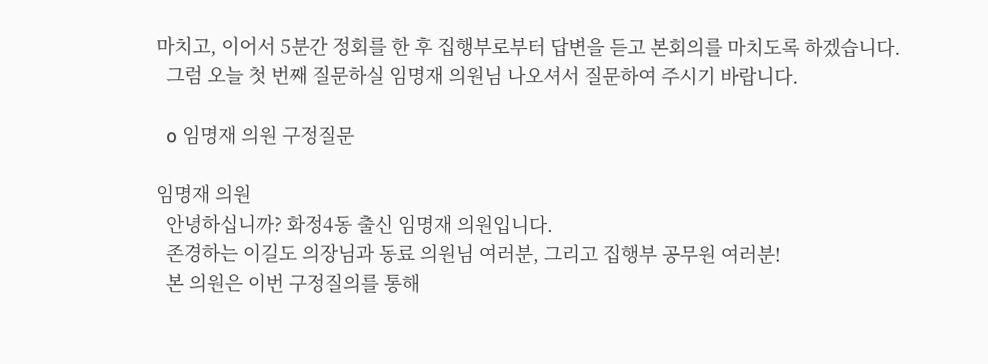마치고, 이어서 5분간 정회를 한 후 집행부로부터 답변을 듣고 본회의를 마치도록 하겠습니다.
  그럼 오늘 첫 번째 질문하실 임명재 의원님 나오셔서 질문하여 주시기 바랍니다.

  o 임명재 의원 구정질문

임명재 의원
  안녕하십니까? 화정4동 출신 임명재 의원입니다.
  존경하는 이길도 의장님과 동료 의원님 여러분, 그리고 집행부 공무원 여러분!
  본 의원은 이번 구정질의를 통해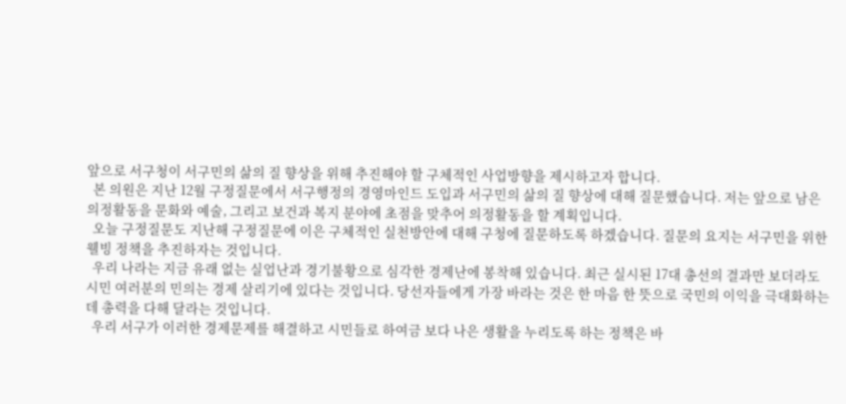앞으로 서구청이 서구민의 삶의 질 향상을 위해 추진해야 할 구체적인 사업방향을 제시하고자 합니다.
  본 의원은 지난 12월 구정질문에서 서구행정의 경영마인드 도입과 서구민의 삶의 질 향상에 대해 질문했습니다. 저는 앞으로 남은 의정활동을 문화와 예술, 그리고 보건과 복지 분야에 초점을 맞추어 의정활동을 할 계획입니다.
  오늘 구정질문도 지난해 구정질문에 이은 구체적인 실천방안에 대해 구청에 질문하도록 하겠습니다. 질문의 요지는 서구민을 위한 웰빙 정책을 추진하자는 것입니다.
  우리 나라는 지금 유래 없는 실업난과 경기불황으로 심각한 경제난에 봉착해 있습니다. 최근 실시된 17대 총선의 결과만 보더라도 시민 여러분의 민의는 경제 살리기에 있다는 것입니다. 당선자들에게 가장 바라는 것은 한 마음 한 뜻으로 국민의 이익을 극대화하는데 총력을 다해 달라는 것입니다.
  우리 서구가 이러한 경제문제를 해결하고 시민들로 하여금 보다 나은 생활을 누리도록 하는 정책은 바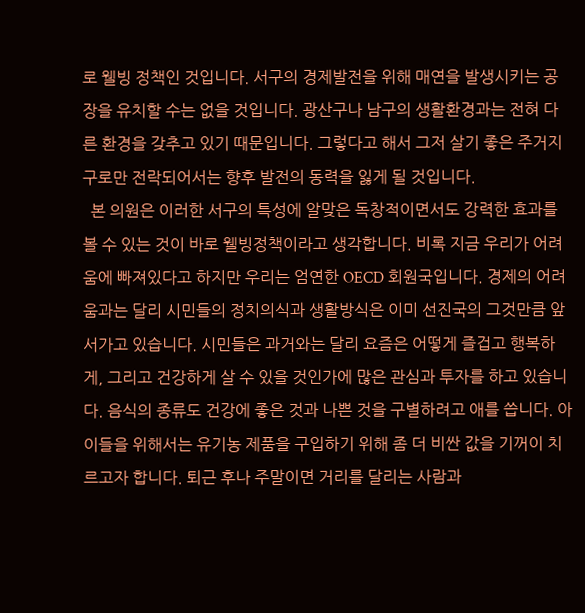로 웰빙 정책인 것입니다. 서구의 경제발전을 위해 매연을 발생시키는 공장을 유치할 수는 없을 것입니다. 광산구나 남구의 생활환경과는 전혀 다른 환경을 갖추고 있기 때문입니다. 그렇다고 해서 그저 살기 좋은 주거지구로만 전락되어서는 향후 발전의 동력을 잃게 될 것입니다.
  본 의원은 이러한 서구의 특성에 알맞은 독창적이면서도 강력한 효과를 볼 수 있는 것이 바로 웰빙정책이라고 생각합니다. 비록 지금 우리가 어려움에 빠져있다고 하지만 우리는 엄연한 OECD 회원국입니다. 경제의 어려움과는 달리 시민들의 정치의식과 생활방식은 이미 선진국의 그것만큼 앞서가고 있습니다. 시민들은 과거와는 달리 요즘은 어떻게 즐겁고 행복하게, 그리고 건강하게 살 수 있을 것인가에 많은 관심과 투자를 하고 있습니다. 음식의 종류도 건강에 좋은 것과 나쁜 것을 구별하려고 애를 씁니다. 아이들을 위해서는 유기농 제품을 구입하기 위해 좀 더 비싼 값을 기꺼이 치르고자 합니다. 퇴근 후나 주말이면 거리를 달리는 사람과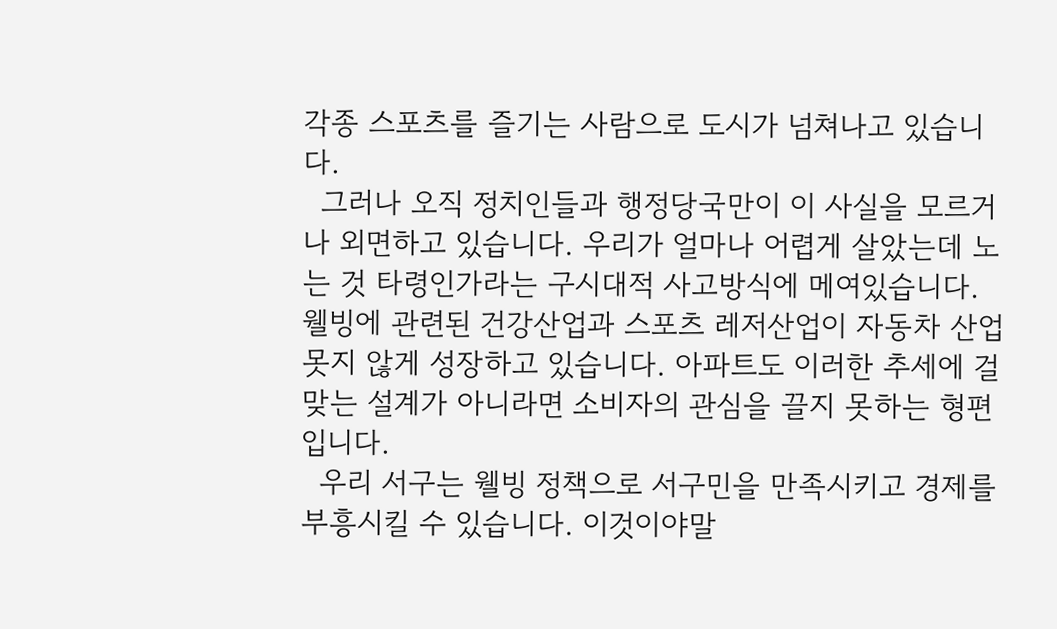각종 스포츠를 즐기는 사람으로 도시가 넘쳐나고 있습니다.
  그러나 오직 정치인들과 행정당국만이 이 사실을 모르거나 외면하고 있습니다. 우리가 얼마나 어렵게 살았는데 노는 것 타령인가라는 구시대적 사고방식에 메여있습니다. 웰빙에 관련된 건강산업과 스포츠 레저산업이 자동차 산업 못지 않게 성장하고 있습니다. 아파트도 이러한 추세에 걸 맞는 설계가 아니라면 소비자의 관심을 끌지 못하는 형편입니다.
  우리 서구는 웰빙 정책으로 서구민을 만족시키고 경제를 부흥시킬 수 있습니다. 이것이야말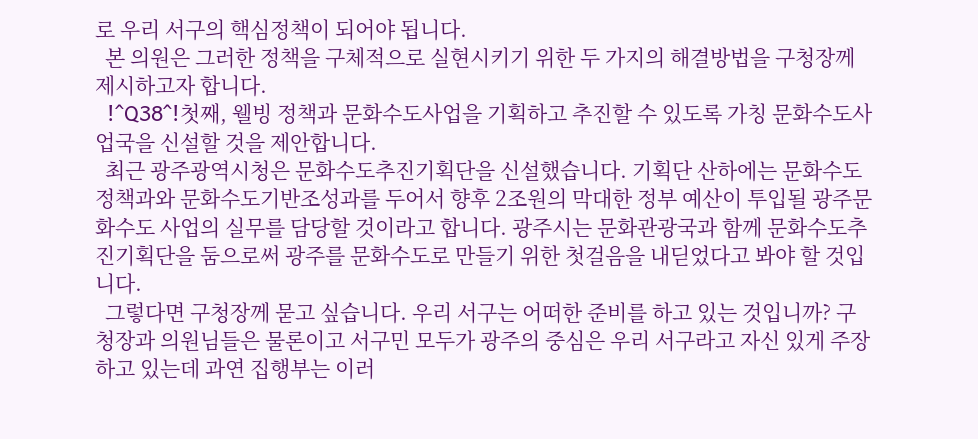로 우리 서구의 핵심정책이 되어야 됩니다.
  본 의원은 그러한 정책을 구체적으로 실현시키기 위한 두 가지의 해결방법을 구청장께 제시하고자 합니다.
  !^Q38^!첫째, 웰빙 정책과 문화수도사업을 기획하고 추진할 수 있도록 가칭 문화수도사업국을 신설할 것을 제안합니다.
  최근 광주광역시청은 문화수도추진기획단을 신설했습니다. 기획단 산하에는 문화수도정책과와 문화수도기반조성과를 두어서 향후 2조원의 막대한 정부 예산이 투입될 광주문화수도 사업의 실무를 담당할 것이라고 합니다. 광주시는 문화관광국과 함께 문화수도추진기획단을 둠으로써 광주를 문화수도로 만들기 위한 첫걸음을 내딛었다고 봐야 할 것입니다.
  그렇다면 구청장께 묻고 싶습니다. 우리 서구는 어떠한 준비를 하고 있는 것입니까? 구청장과 의원님들은 물론이고 서구민 모두가 광주의 중심은 우리 서구라고 자신 있게 주장하고 있는데 과연 집행부는 이러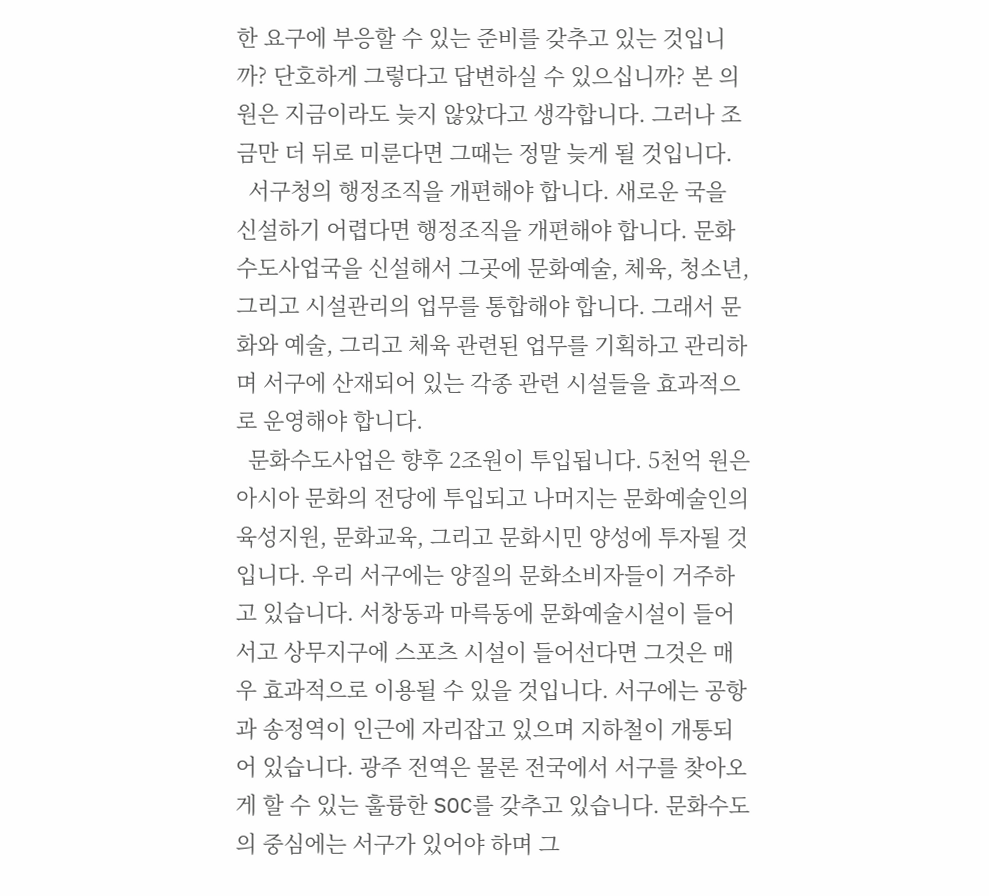한 요구에 부응할 수 있는 준비를 갖추고 있는 것입니까? 단호하게 그렇다고 답변하실 수 있으십니까? 본 의원은 지금이라도 늦지 않았다고 생각합니다. 그러나 조금만 더 뒤로 미룬다면 그때는 정말 늦게 될 것입니다.
  서구청의 행정조직을 개편해야 합니다. 새로운 국을 신설하기 어렵다면 행정조직을 개편해야 합니다. 문화수도사업국을 신설해서 그곳에 문화예술, 체육, 청소년, 그리고 시설관리의 업무를 통합해야 합니다. 그래서 문화와 예술, 그리고 체육 관련된 업무를 기획하고 관리하며 서구에 산재되어 있는 각종 관련 시설들을 효과적으로 운영해야 합니다.
  문화수도사업은 향후 2조원이 투입됩니다. 5천억 원은 아시아 문화의 전당에 투입되고 나머지는 문화예술인의 육성지원, 문화교육, 그리고 문화시민 양성에 투자될 것입니다. 우리 서구에는 양질의 문화소비자들이 거주하고 있습니다. 서창동과 마륵동에 문화예술시설이 들어서고 상무지구에 스포츠 시설이 들어선다면 그것은 매우 효과적으로 이용될 수 있을 것입니다. 서구에는 공항과 송정역이 인근에 자리잡고 있으며 지하철이 개통되어 있습니다. 광주 전역은 물론 전국에서 서구를 찾아오게 할 수 있는 훌륭한 SOC를 갖추고 있습니다. 문화수도의 중심에는 서구가 있어야 하며 그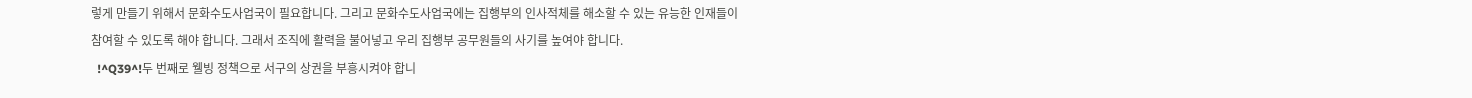렇게 만들기 위해서 문화수도사업국이 필요합니다. 그리고 문화수도사업국에는 집행부의 인사적체를 해소할 수 있는 유능한 인재들이 참여할 수 있도록 해야 합니다. 그래서 조직에 활력을 불어넣고 우리 집행부 공무원들의 사기를 높여야 합니다.
  !^Q39^!두 번째로 웰빙 정책으로 서구의 상권을 부흥시켜야 합니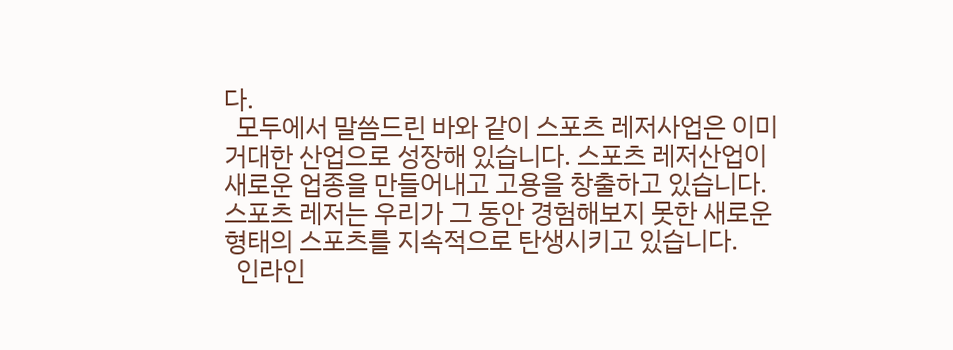다.
  모두에서 말씀드린 바와 같이 스포츠 레저사업은 이미 거대한 산업으로 성장해 있습니다. 스포츠 레저산업이 새로운 업종을 만들어내고 고용을 창출하고 있습니다. 스포츠 레저는 우리가 그 동안 경험해보지 못한 새로운 형태의 스포츠를 지속적으로 탄생시키고 있습니다.
  인라인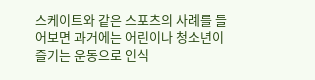스케이트와 같은 스포츠의 사례를 들어보면 과거에는 어린이나 청소년이 즐기는 운동으로 인식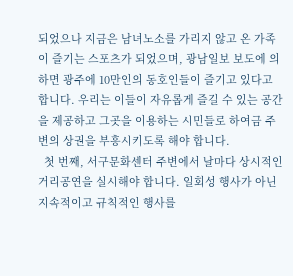되었으나 지금은 남녀노소를 가리지 않고 온 가족이 즐기는 스포츠가 되었으며, 광남일보 보도에 의하면 광주에 10만인의 동호인들이 즐기고 있다고 합니다. 우리는 이들이 자유롭게 즐길 수 있는 공간을 제공하고 그곳을 이용하는 시민들로 하여금 주변의 상권을 부흥시키도록 해야 합니다.
  첫 번째, 서구문화센터 주변에서 날마다 상시적인 거리공연을 실시해야 합니다. 일회성 행사가 아닌 지속적이고 규칙적인 행사를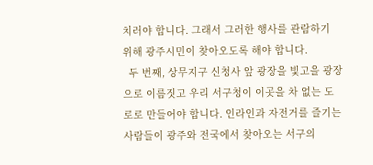치러야 합니다. 그래서 그러한 행사를 관람하기 위해 광주시민이 찾아오도록 해야 합니다.
  두 번째, 상무지구 신청사 앞 광장을 빛고을 광장으로 이름짓고 우리 서구청이 이곳을 차 없는 도로로 만들어야 합니다. 인라인과 자전거를 즐기는 사람들이 광주와 전국에서 찾아오는 서구의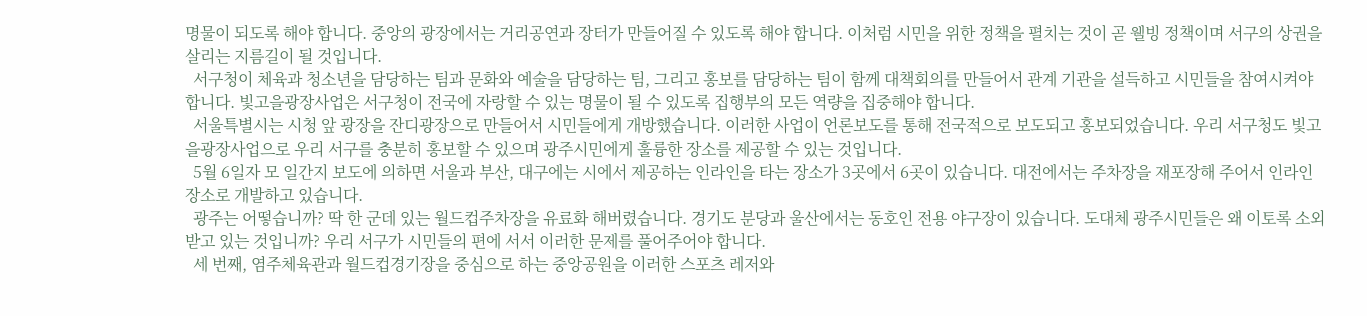명물이 되도록 해야 합니다. 중앙의 광장에서는 거리공연과 장터가 만들어질 수 있도록 해야 합니다. 이처럼 시민을 위한 정책을 펼치는 것이 곧 웰빙 정책이며 서구의 상권을 살리는 지름길이 될 것입니다.
  서구청이 체육과 청소년을 담당하는 팀과 문화와 예술을 담당하는 팀, 그리고 홍보를 담당하는 팀이 함께 대책회의를 만들어서 관계 기관을 설득하고 시민들을 참여시켜야 합니다. 빛고을광장사업은 서구청이 전국에 자랑할 수 있는 명물이 될 수 있도록 집행부의 모든 역량을 집중해야 합니다.
  서울특별시는 시청 앞 광장을 잔디광장으로 만들어서 시민들에게 개방했습니다. 이러한 사업이 언론보도를 통해 전국적으로 보도되고 홍보되었습니다. 우리 서구청도 빛고을광장사업으로 우리 서구를 충분히 홍보할 수 있으며 광주시민에게 훌륭한 장소를 제공할 수 있는 것입니다.
  5월 6일자 모 일간지 보도에 의하면 서울과 부산, 대구에는 시에서 제공하는 인라인을 타는 장소가 3곳에서 6곳이 있습니다. 대전에서는 주차장을 재포장해 주어서 인라인 장소로 개발하고 있습니다.
  광주는 어떻습니까? 딱 한 군데 있는 월드컵주차장을 유료화 해버렸습니다. 경기도 분당과 울산에서는 동호인 전용 야구장이 있습니다. 도대체 광주시민들은 왜 이토록 소외 받고 있는 것입니까? 우리 서구가 시민들의 편에 서서 이러한 문제를 풀어주어야 합니다.
  세 번째, 염주체육관과 월드컵경기장을 중심으로 하는 중앙공원을 이러한 스포츠 레저와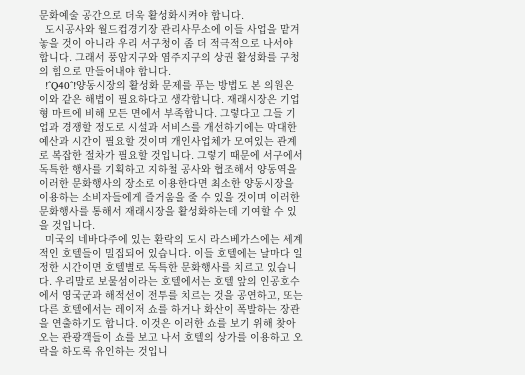문화예술 공간으로 더욱 활성화시켜야 합니다.
  도시공사와 월드컵경기장 관리사무소에 이들 사업을 맡겨놓을 것이 아니라 우리 서구청이 좀 더 적극적으로 나서야 합니다. 그래서 풍암지구와 염주지구의 상권 활성화를 구청의 힘으로 만들어내야 합니다.
  !^Q40^!양동시장의 활성화 문제를 푸는 방법도 본 의원은 이와 같은 해법이 필요하다고 생각합니다. 재래시장은 기업형 마트에 비해 모든 면에서 부족합니다. 그렇다고 그들 기업과 경쟁할 정도로 시설과 서비스를 개선하기에는 막대한 예산과 시간이 필요할 것이며 개인사업체가 모여있는 관계로 복잡한 절차가 필요할 것입니다. 그렇기 때문에 서구에서 독특한 행사를 기획하고 지하철 공사와 협조해서 양동역을 이러한 문화행사의 장소로 이용한다면 최소한 양동시장을 이용하는 소비자들에게 즐거움을 줄 수 있을 것이며 이러한 문화행사를 통해서 재래시장을 활성화하는데 기여할 수 있을 것입니다.
  미국의 네바다주에 있는 환락의 도시 라스베가스에는 세계적인 호텔들이 밀집되어 있습니다. 이들 호텔에는 날마다 일정한 시간이면 호텔별로 독특한 문화행사를 치르고 있습니다. 우리말로 보물섬이라는 호텔에서는 호텔 앞의 인공호수에서 영국군과 해적선이 전투를 치르는 것을 공연하고, 또는 다른 호텔에서는 레이저 쇼를 하거나 화산이 폭발하는 장관을 연출하기도 합니다. 이것은 이러한 쇼를 보기 위해 찾아오는 관광객들이 쇼를 보고 나서 호텔의 상가를 이용하고 오락을 하도록 유인하는 것입니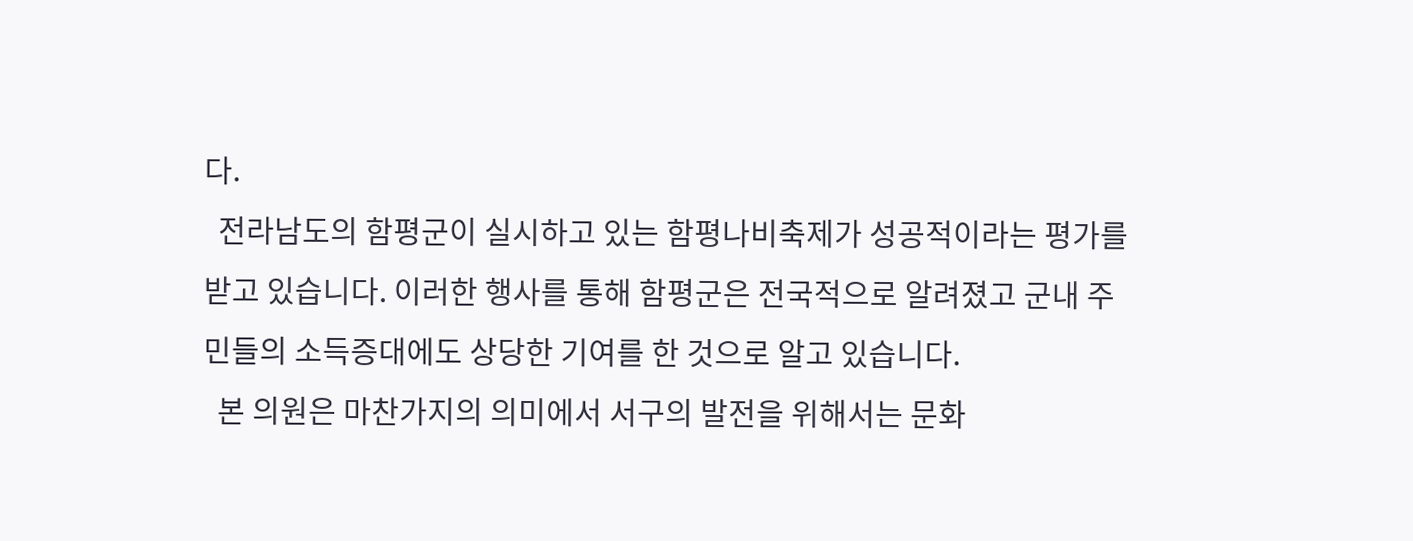다.
  전라남도의 함평군이 실시하고 있는 함평나비축제가 성공적이라는 평가를 받고 있습니다. 이러한 행사를 통해 함평군은 전국적으로 알려졌고 군내 주민들의 소득증대에도 상당한 기여를 한 것으로 알고 있습니다.
  본 의원은 마찬가지의 의미에서 서구의 발전을 위해서는 문화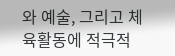와 예술, 그리고 체육활동에 적극적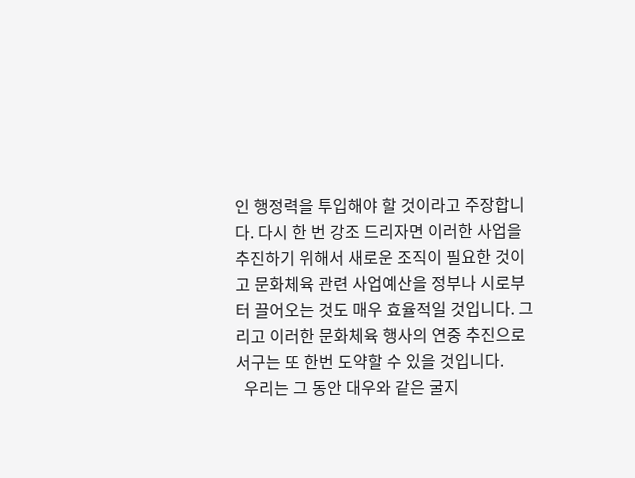인 행정력을 투입해야 할 것이라고 주장합니다. 다시 한 번 강조 드리자면 이러한 사업을 추진하기 위해서 새로운 조직이 필요한 것이고 문화체육 관련 사업예산을 정부나 시로부터 끌어오는 것도 매우 효율적일 것입니다. 그리고 이러한 문화체육 행사의 연중 추진으로 서구는 또 한번 도약할 수 있을 것입니다.
  우리는 그 동안 대우와 같은 굴지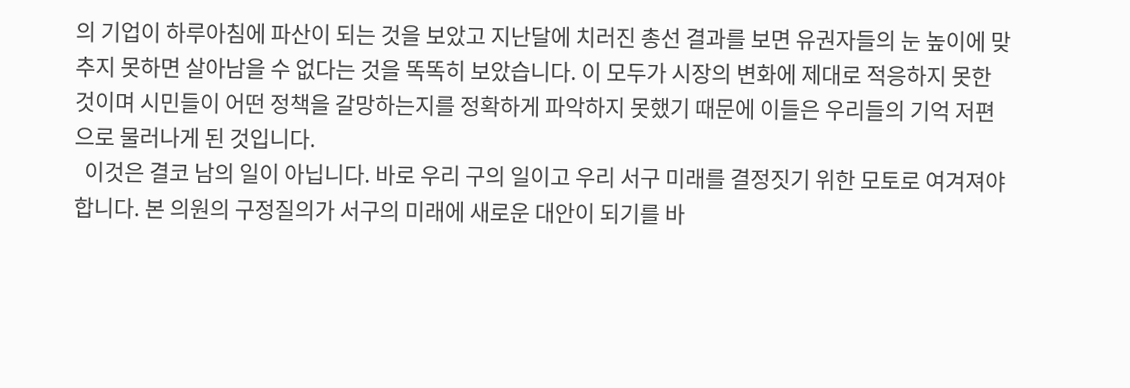의 기업이 하루아침에 파산이 되는 것을 보았고 지난달에 치러진 총선 결과를 보면 유권자들의 눈 높이에 맞추지 못하면 살아남을 수 없다는 것을 똑똑히 보았습니다. 이 모두가 시장의 변화에 제대로 적응하지 못한 것이며 시민들이 어떤 정책을 갈망하는지를 정확하게 파악하지 못했기 때문에 이들은 우리들의 기억 저편으로 물러나게 된 것입니다.
  이것은 결코 남의 일이 아닙니다. 바로 우리 구의 일이고 우리 서구 미래를 결정짓기 위한 모토로 여겨져야 합니다. 본 의원의 구정질의가 서구의 미래에 새로운 대안이 되기를 바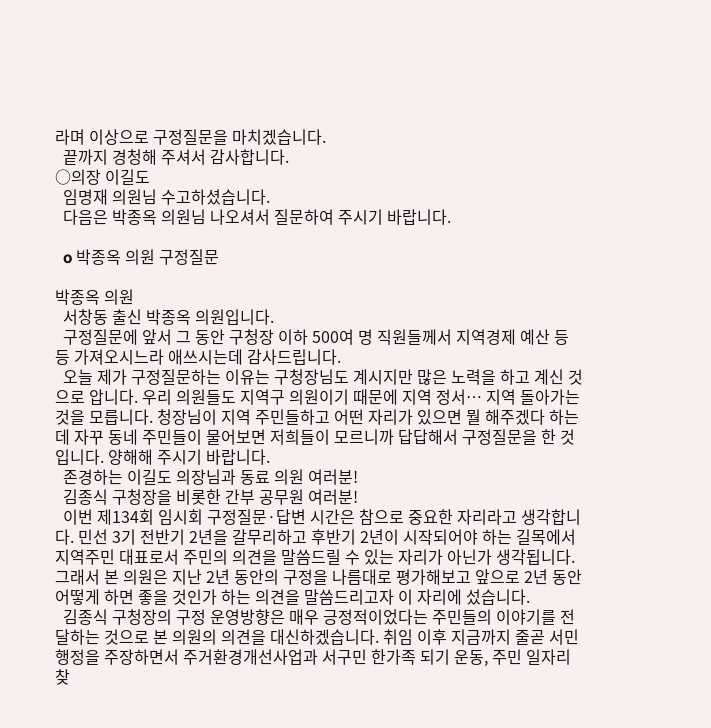라며 이상으로 구정질문을 마치겠습니다.
  끝까지 경청해 주셔서 감사합니다.
○의장 이길도
  임명재 의원님 수고하셨습니다.
  다음은 박종옥 의원님 나오셔서 질문하여 주시기 바랍니다.

  o 박종옥 의원 구정질문

박종옥 의원
  서창동 출신 박종옥 의원입니다.
  구정질문에 앞서 그 동안 구청장 이하 500여 명 직원들께서 지역경제 예산 등등 가져오시느라 애쓰시는데 감사드립니다.
  오늘 제가 구정질문하는 이유는 구청장님도 계시지만 많은 노력을 하고 계신 것으로 압니다. 우리 의원들도 지역구 의원이기 때문에 지역 정서… 지역 돌아가는 것을 모릅니다. 청장님이 지역 주민들하고 어떤 자리가 있으면 뭘 해주겠다 하는데 자꾸 동네 주민들이 물어보면 저희들이 모르니까 답답해서 구정질문을 한 것입니다. 양해해 주시기 바랍니다.
  존경하는 이길도 의장님과 동료 의원 여러분!
  김종식 구청장을 비롯한 간부 공무원 여러분!
  이번 제134회 임시회 구정질문·답변 시간은 참으로 중요한 자리라고 생각합니다. 민선 3기 전반기 2년을 갈무리하고 후반기 2년이 시작되어야 하는 길목에서 지역주민 대표로서 주민의 의견을 말씀드릴 수 있는 자리가 아닌가 생각됩니다. 그래서 본 의원은 지난 2년 동안의 구정을 나름대로 평가해보고 앞으로 2년 동안 어떻게 하면 좋을 것인가 하는 의견을 말씀드리고자 이 자리에 섰습니다.
  김종식 구청장의 구정 운영방향은 매우 긍정적이었다는 주민들의 이야기를 전달하는 것으로 본 의원의 의견을 대신하겠습니다. 취임 이후 지금까지 줄곧 서민행정을 주장하면서 주거환경개선사업과 서구민 한가족 되기 운동, 주민 일자리 찾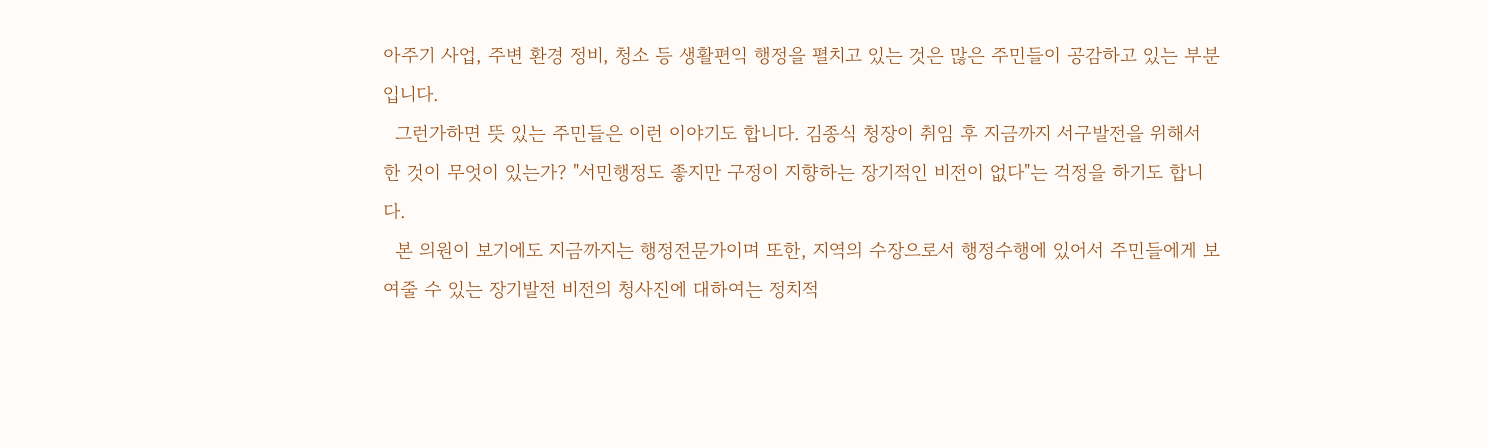아주기 사업, 주변 환경 정비, 청소 등 생활편익 행정을 펼치고 있는 것은 많은 주민들이 공감하고 있는 부분입니다.
  그런가하면 뜻 있는 주민들은 이런 이야기도 합니다. 김종식 청장이 취임 후 지금까지 서구발전을 위해서 한 것이 무엇이 있는가? "서민행정도 좋지만 구정이 지향하는 장기적인 비전이 없다"는 걱정을 하기도 합니다.
  본 의원이 보기에도 지금까지는 행정전문가이며 또한, 지역의 수장으로서 행정수행에 있어서 주민들에게 보여줄 수 있는 장기발전 비전의 청사진에 대하여는 정치적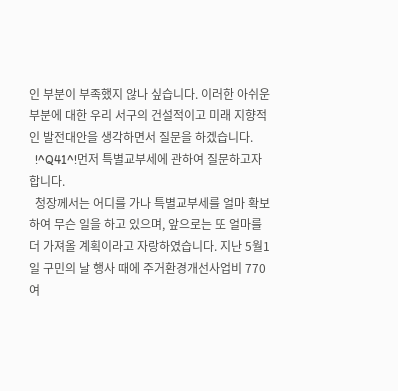인 부분이 부족했지 않나 싶습니다. 이러한 아쉬운 부분에 대한 우리 서구의 건설적이고 미래 지향적인 발전대안을 생각하면서 질문을 하겠습니다.
  !^Q41^!먼저 특별교부세에 관하여 질문하고자 합니다.
  청장께서는 어디를 가나 특별교부세를 얼마 확보하여 무슨 일을 하고 있으며, 앞으로는 또 얼마를 더 가져올 계획이라고 자랑하였습니다. 지난 5월1일 구민의 날 행사 때에 주거환경개선사업비 770여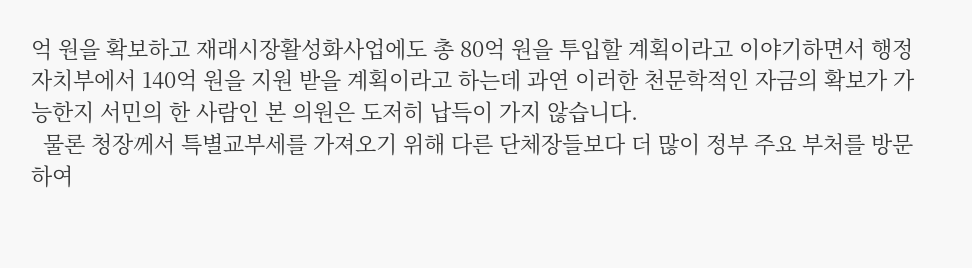억 원을 확보하고 재래시장활성화사업에도 총 80억 원을 투입할 계획이라고 이야기하면서 행정자치부에서 140억 원을 지원 받을 계획이라고 하는데 과연 이러한 천문학적인 자금의 확보가 가능한지 서민의 한 사람인 본 의원은 도저히 납득이 가지 않습니다.
  물론 청장께서 특별교부세를 가져오기 위해 다른 단체장들보다 더 많이 정부 주요 부처를 방문하여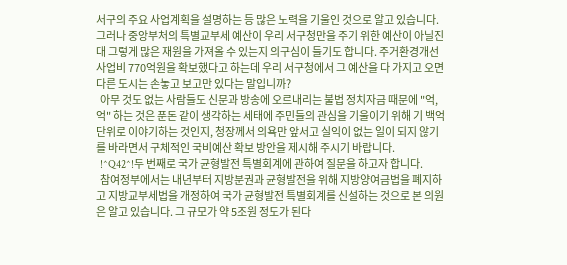서구의 주요 사업계획을 설명하는 등 많은 노력을 기울인 것으로 알고 있습니다. 그러나 중앙부처의 특별교부세 예산이 우리 서구청만을 주기 위한 예산이 아닐진대 그렇게 많은 재원을 가져올 수 있는지 의구심이 들기도 합니다. 주거환경개선사업비 770억원을 확보했다고 하는데 우리 서구청에서 그 예산을 다 가지고 오면 다른 도시는 손놓고 보고만 있다는 말입니까?
  아무 것도 없는 사람들도 신문과 방송에 오르내리는 불법 정치자금 때문에 "억, 억" 하는 것은 푼돈 같이 생각하는 세태에 주민들의 관심을 기울이기 위해 기 백억 단위로 이야기하는 것인지, 청장께서 의욕만 앞서고 실익이 없는 일이 되지 않기를 바라면서 구체적인 국비예산 확보 방안을 제시해 주시기 바랍니다.
  !^Q42^!두 번째로 국가 균형발전 특별회계에 관하여 질문을 하고자 합니다.
  참여정부에서는 내년부터 지방분권과 균형발전을 위해 지방양여금법을 폐지하고 지방교부세법을 개정하여 국가 균형발전 특별회계를 신설하는 것으로 본 의원은 알고 있습니다. 그 규모가 약 5조원 정도가 된다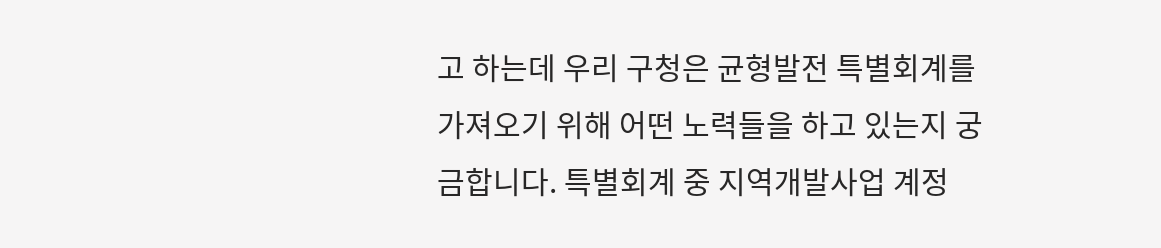고 하는데 우리 구청은 균형발전 특별회계를 가져오기 위해 어떤 노력들을 하고 있는지 궁금합니다. 특별회계 중 지역개발사업 계정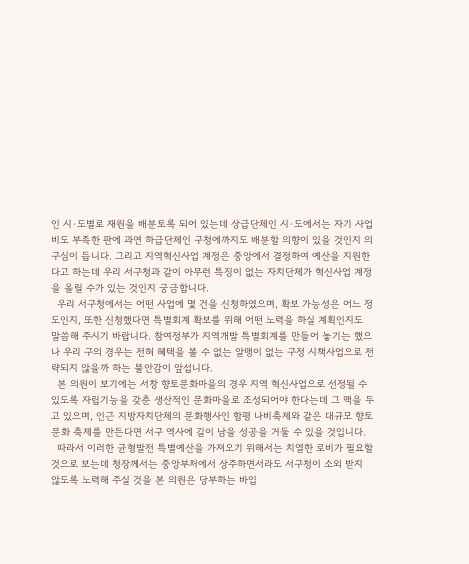인 시·도별로 재원을 배분토록 되어 있는데 상급단체인 시·도에서는 자기 사업비도 부족한 판에 과연 하급단체인 구청에까지도 배분할 의향이 있을 것인지 의구심이 듭니다. 그리고 지역혁신사업 계정은 중앙에서 결정하여 예산을 지원한다고 하는데 우리 서구청과 같이 아무런 특징이 없는 자치단체가 혁신사업 계정을 올릴 수가 있는 것인지 궁금합니다.
  우리 서구청에서는 어떤 사업에 몇 건을 신청하였으며, 확보 가능성은 어느 정도인지, 또한 신청했다면 특별회계 확보를 위해 어떤 노력을 하실 계획인지도 말씀해 주시기 바랍니다. 참여정부가 지역개발 특별회계를 만들어 놓기는 했으나 우리 구의 경우는 전혀 혜택을 볼 수 없는 알맹이 없는 구정 시책사업으로 전략되지 않을까 하는 불안감이 앞섭니다.
  본 의원이 보기에는 서창 향토문화마을의 경우 지역 혁신사업으로 선정될 수 있도록 자립기능을 갖춘 생산적인 문화마을로 조성되어야 한다는데 그 맥을 두고 있으며, 인근 지방자치단체의 문화행사인 함평 나비축제와 같은 대규모 향토문화 축제를 만든다면 서구 역사에 길이 남을 성공을 거둘 수 있을 것입니다.
  따라서 이러한 균형발전 특별예산을 가져오기 위해서는 치열한 로비가 필요할 것으로 보는데 청장께서는 중앙부처에서 상주하면서라도 서구청이 소외 받지 않도록 노력해 주실 것을 본 의원은 당부하는 바입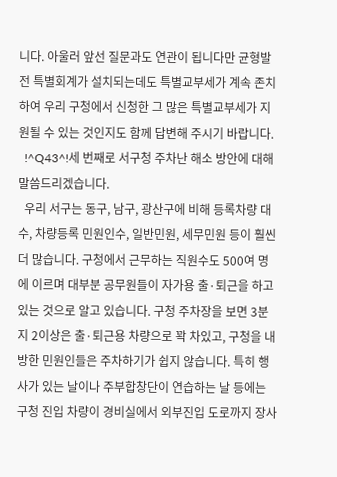니다. 아울러 앞선 질문과도 연관이 됩니다만 균형발전 특별회계가 설치되는데도 특별교부세가 계속 존치하여 우리 구청에서 신청한 그 많은 특별교부세가 지원될 수 있는 것인지도 함께 답변해 주시기 바랍니다.
  !^Q43^!세 번째로 서구청 주차난 해소 방안에 대해 말씀드리겠습니다.
  우리 서구는 동구, 남구, 광산구에 비해 등록차량 대수, 차량등록 민원인수, 일반민원, 세무민원 등이 훨씬 더 많습니다. 구청에서 근무하는 직원수도 500여 명에 이르며 대부분 공무원들이 자가용 출·퇴근을 하고 있는 것으로 알고 있습니다. 구청 주차장을 보면 3분지 2이상은 출·퇴근용 차량으로 꽉 차있고, 구청을 내방한 민원인들은 주차하기가 쉽지 않습니다. 특히 행사가 있는 날이나 주부합창단이 연습하는 날 등에는 구청 진입 차량이 경비실에서 외부진입 도로까지 장사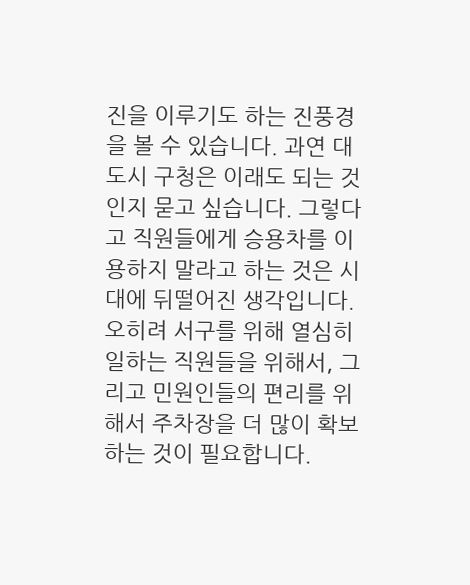진을 이루기도 하는 진풍경을 볼 수 있습니다. 과연 대도시 구청은 이래도 되는 것인지 묻고 싶습니다. 그렇다고 직원들에게 승용차를 이용하지 말라고 하는 것은 시대에 뒤떨어진 생각입니다. 오히려 서구를 위해 열심히 일하는 직원들을 위해서, 그리고 민원인들의 편리를 위해서 주차장을 더 많이 확보하는 것이 필요합니다.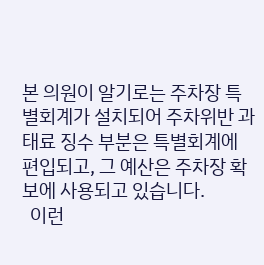본 의원이 알기로는 주차장 특별회계가 설치되어 주차위반 과태료 징수 부분은 특별회계에 편입되고, 그 예산은 주차장 확보에 사용되고 있습니다.
  이런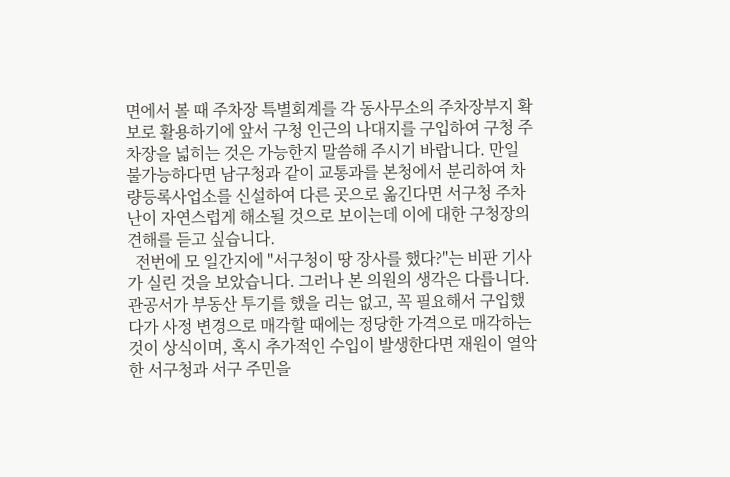면에서 볼 때 주차장 특별회계를 각 동사무소의 주차장부지 확보로 활용하기에 앞서 구청 인근의 나대지를 구입하여 구청 주차장을 넓히는 것은 가능한지 말씀해 주시기 바랍니다. 만일 불가능하다면 남구청과 같이 교통과를 본청에서 분리하여 차량등록사업소를 신설하여 다른 곳으로 옮긴다면 서구청 주차난이 자연스럽게 해소될 것으로 보이는데 이에 대한 구청장의 견해를 듣고 싶습니다.
  전번에 모 일간지에 "서구청이 땅 장사를 했다?"는 비판 기사가 실린 것을 보았습니다. 그러나 본 의원의 생각은 다릅니다. 관공서가 부동산 투기를 했을 리는 없고, 꼭 필요해서 구입했다가 사정 변경으로 매각할 때에는 정당한 가격으로 매각하는 것이 상식이며, 혹시 추가적인 수입이 발생한다면 재원이 열악한 서구청과 서구 주민을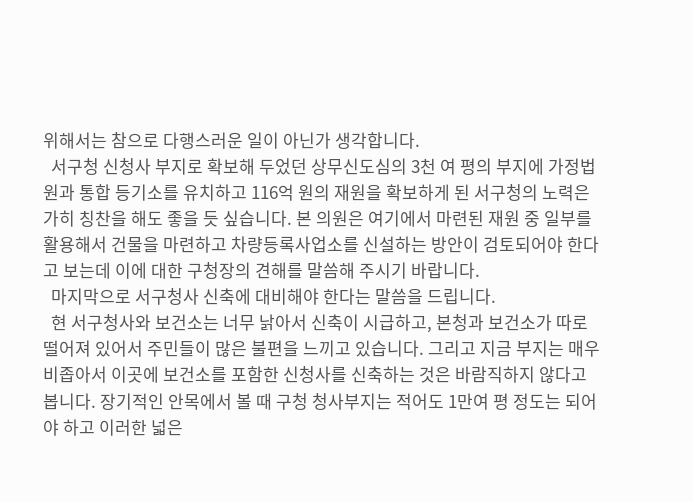위해서는 참으로 다행스러운 일이 아닌가 생각합니다.
  서구청 신청사 부지로 확보해 두었던 상무신도심의 3천 여 평의 부지에 가정법원과 통합 등기소를 유치하고 116억 원의 재원을 확보하게 된 서구청의 노력은 가히 칭찬을 해도 좋을 듯 싶습니다. 본 의원은 여기에서 마련된 재원 중 일부를 활용해서 건물을 마련하고 차량등록사업소를 신설하는 방안이 검토되어야 한다고 보는데 이에 대한 구청장의 견해를 말씀해 주시기 바랍니다.
  마지막으로 서구청사 신축에 대비해야 한다는 말씀을 드립니다.
  현 서구청사와 보건소는 너무 낡아서 신축이 시급하고, 본청과 보건소가 따로 떨어져 있어서 주민들이 많은 불편을 느끼고 있습니다. 그리고 지금 부지는 매우 비좁아서 이곳에 보건소를 포함한 신청사를 신축하는 것은 바람직하지 않다고 봅니다. 장기적인 안목에서 볼 때 구청 청사부지는 적어도 1만여 평 정도는 되어야 하고 이러한 넓은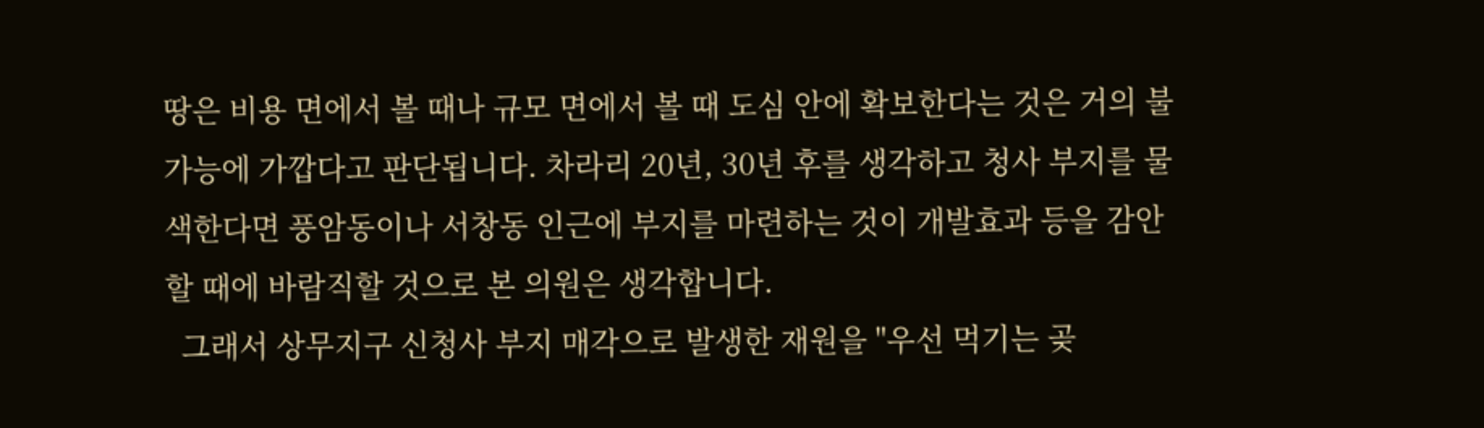땅은 비용 면에서 볼 때나 규모 면에서 볼 때 도심 안에 확보한다는 것은 거의 불가능에 가깝다고 판단됩니다. 차라리 20년, 30년 후를 생각하고 청사 부지를 물색한다면 풍암동이나 서창동 인근에 부지를 마련하는 것이 개발효과 등을 감안할 때에 바람직할 것으로 본 의원은 생각합니다.
  그래서 상무지구 신청사 부지 매각으로 발생한 재원을 "우선 먹기는 곶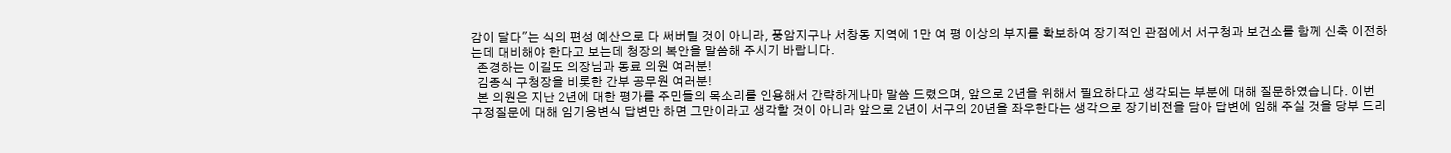감이 달다"는 식의 편성 예산으로 다 써버릴 것이 아니라, 풍암지구나 서창동 지역에 1만 여 평 이상의 부지를 확보하여 장기적인 관점에서 서구청과 보건소를 함께 신축 이전하는데 대비해야 한다고 보는데 청장의 복안을 말씀해 주시기 바랍니다.
  존경하는 이길도 의장님과 동료 의원 여러분!
  김종식 구청장을 비롯한 간부 공무원 여러분!
  본 의원은 지난 2년에 대한 평가를 주민들의 목소리를 인용해서 간략하게나마 말씀 드렸으며, 앞으로 2년을 위해서 필요하다고 생각되는 부분에 대해 질문하였습니다. 이번 구정질문에 대해 임기응변식 답변만 하면 그만이라고 생각할 것이 아니라 앞으로 2년이 서구의 20년을 좌우한다는 생각으로 장기비전을 담아 답변에 임해 주실 것을 당부 드리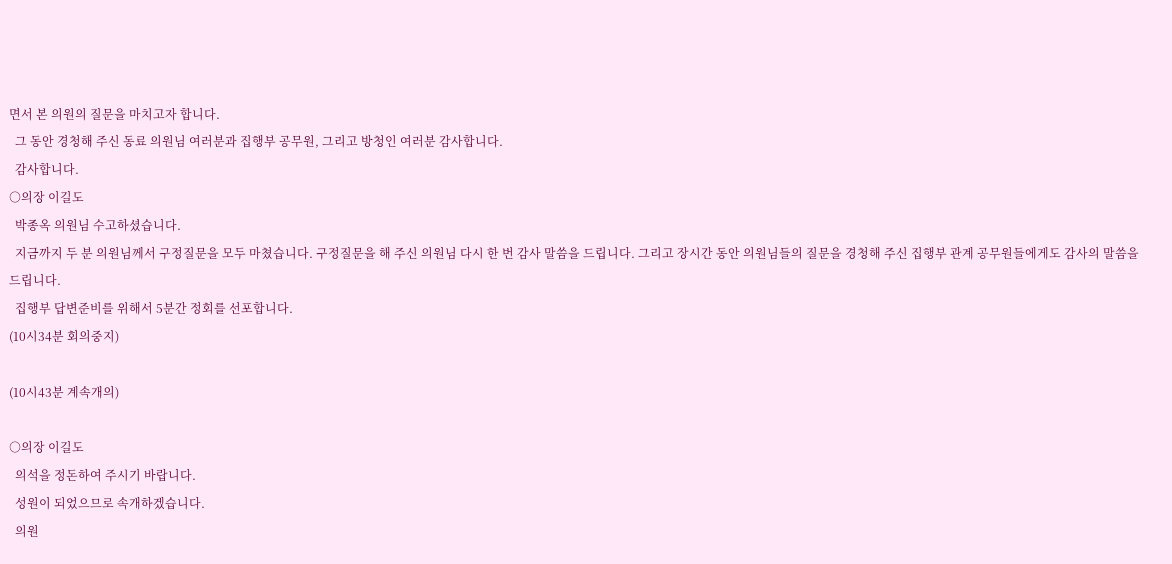면서 본 의원의 질문을 마치고자 합니다.
  그 동안 경청해 주신 동료 의원님 여러분과 집행부 공무원, 그리고 방청인 여러분 감사합니다.
  감사합니다.
○의장 이길도
  박종옥 의원님 수고하셨습니다.
  지금까지 두 분 의원님께서 구정질문을 모두 마쳤습니다. 구정질문을 해 주신 의원님 다시 한 번 감사 말씀을 드립니다. 그리고 장시간 동안 의원님들의 질문을 경청해 주신 집행부 관계 공무원들에게도 감사의 말씀을 드립니다.
  집행부 답변준비를 위해서 5분간 정회를 선포합니다.
(10시34분 회의중지)

(10시43분 계속개의)

○의장 이길도
  의석을 정돈하여 주시기 바랍니다.
  성원이 되었으므로 속개하겠습니다.
  의원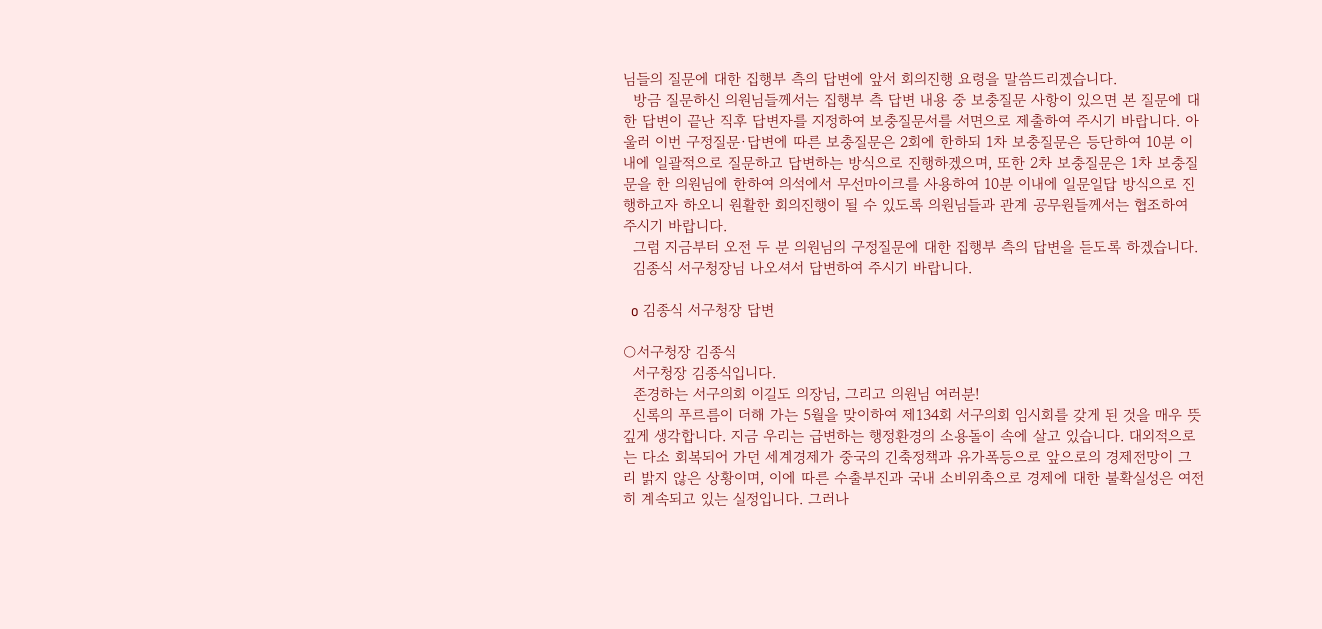님들의 질문에 대한 집행부 측의 답변에 앞서 회의진행 요령을 말씀드리겠습니다.
  방금 질문하신 의원님들께서는 집행부 측 답변 내용 중 보충질문 사항이 있으면 본 질문에 대한 답변이 끝난 직후 답변자를 지정하여 보충질문서를 서면으로 제출하여 주시기 바랍니다. 아울러 이번 구정질문·답변에 따른 보충질문은 2회에 한하되 1차 보충질문은 등단하여 10분 이내에 일괄적으로 질문하고 답변하는 방식으로 진행하겠으며, 또한 2차 보충질문은 1차 보충질문을 한 의원님에 한하여 의석에서 무선마이크를 사용하여 10분 이내에 일문일답 방식으로 진행하고자 하오니 원활한 회의진행이 될 수 있도록 의원님들과 관계 공무원들께서는 협조하여 주시기 바랍니다.
  그럼 지금부터 오전 두 분 의원님의 구정질문에 대한 집행부 측의 답변을 듣도록 하겠습니다.
  김종식 서구청장님 나오셔서 답변하여 주시기 바랍니다.

  o 김종식 서구청장 답변

○서구청장 김종식
  서구청장 김종식입니다.
  존경하는 서구의회 이길도 의장님, 그리고 의원님 여러분!
  신록의 푸르름이 더해 가는 5월을 맞이하여 제134회 서구의회 임시회를 갖게 된 것을 매우 뜻깊게 생각합니다. 지금 우리는 급변하는 행정환경의 소용돌이 속에 살고 있습니다. 대외적으로는 다소 회복되어 가던 세계경제가 중국의 긴축정책과 유가폭등으로 앞으로의 경제전망이 그리 밝지 않은 상황이며, 이에 따른 수출부진과 국내 소비위축으로 경제에 대한 불확실성은 여전히 계속되고 있는 실정입니다. 그러나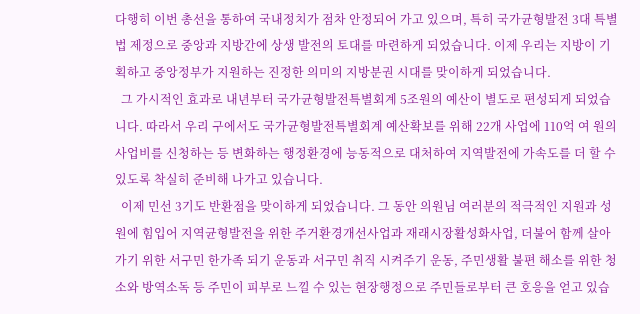다행히 이번 총선을 통하여 국내정치가 점차 안정되어 가고 있으며, 특히 국가균형발전 3대 특별법 제정으로 중앙과 지방간에 상생 발전의 토대를 마련하게 되었습니다. 이제 우리는 지방이 기획하고 중앙정부가 지원하는 진정한 의미의 지방분권 시대를 맞이하게 되었습니다.
  그 가시적인 효과로 내년부터 국가균형발전특별회계 5조원의 예산이 별도로 편성되게 되었습니다. 따라서 우리 구에서도 국가균형발전특별회계 예산확보를 위해 22개 사업에 110억 여 원의 사업비를 신청하는 등 변화하는 행정환경에 능동적으로 대처하여 지역발전에 가속도를 더 할 수 있도록 착실히 준비해 나가고 있습니다.
  이제 민선 3기도 반환점을 맞이하게 되었습니다. 그 동안 의원님 여러분의 적극적인 지원과 성원에 힘입어 지역균형발전을 위한 주거환경개선사업과 재래시장활성화사업, 더불어 함께 살아가기 위한 서구민 한가족 되기 운동과 서구민 취직 시켜주기 운동, 주민생활 불편 해소를 위한 청소와 방역소독 등 주민이 피부로 느낄 수 있는 현장행정으로 주민들로부터 큰 호응을 얻고 있습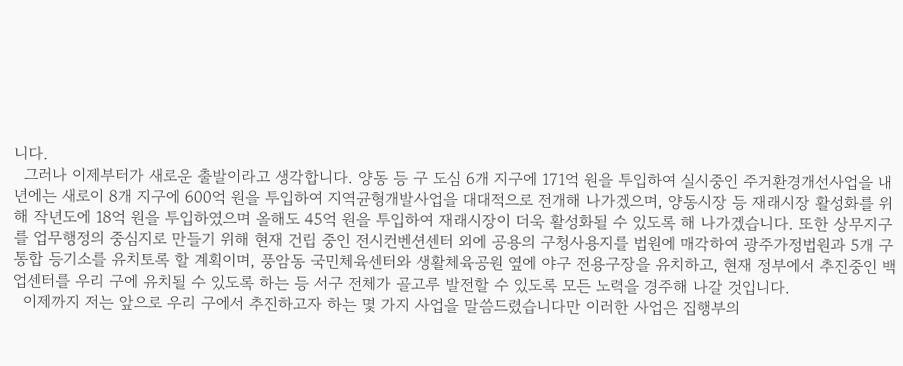니다.
  그러나 이제부터가 새로운 출발이라고 생각합니다. 양동 등 구 도심 6개 지구에 171억 원을 투입하여 실시중인 주거환경개선사업을 내년에는 새로이 8개 지구에 600억 원을 투입하여 지역균형개발사업을 대대적으로 전개해 나가겠으며, 양동시장 등 재래시장 활성화를 위해 작년도에 18억 원을 투입하였으며 올해도 45억 원을 투입하여 재래시장이 더욱 활성화될 수 있도록 해 나가겠습니다. 또한 상무지구를 업무행정의 중심지로 만들기 위해 현재 건립 중인 전시컨벤션센터 외에 공용의 구청사용지를 법원에 매각하여 광주가정법원과 5개 구 통합 등기소를 유치토록 할 계획이며, 풍암동 국민체육센터와 생활체육공원 옆에 야구 전용구장을 유치하고, 현재 정부에서 추진중인 백업센터를 우리 구에 유치될 수 있도록 하는 등 서구 전체가 골고루 발전할 수 있도록 모든 노력을 경주해 나갈 것입니다.
  이제까지 저는 앞으로 우리 구에서 추진하고자 하는 몇 가지 사업을 말씀드렸습니다만 이러한 사업은 집행부의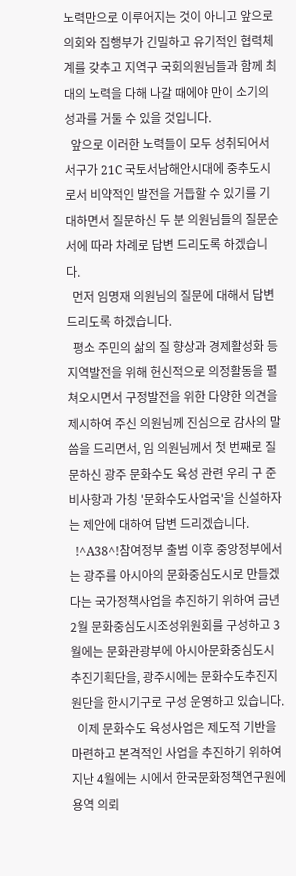노력만으로 이루어지는 것이 아니고 앞으로 의회와 집행부가 긴밀하고 유기적인 협력체계를 갖추고 지역구 국회의원님들과 함께 최대의 노력을 다해 나갈 때에야 만이 소기의 성과를 거둘 수 있을 것입니다.
  앞으로 이러한 노력들이 모두 성취되어서 서구가 21C 국토서남해안시대에 중추도시로서 비약적인 발전을 거듭할 수 있기를 기대하면서 질문하신 두 분 의원님들의 질문순서에 따라 차례로 답변 드리도록 하겠습니다.
  먼저 임명재 의원님의 질문에 대해서 답변 드리도록 하겠습니다.
  평소 주민의 삶의 질 향상과 경제활성화 등 지역발전을 위해 헌신적으로 의정활동을 펼쳐오시면서 구정발전을 위한 다양한 의견을 제시하여 주신 의원님께 진심으로 감사의 말씀을 드리면서, 임 의원님께서 첫 번째로 질문하신 광주 문화수도 육성 관련 우리 구 준비사항과 가칭 '문화수도사업국'을 신설하자는 제안에 대하여 답변 드리겠습니다.
  !^A38^!참여정부 출범 이후 중앙정부에서는 광주를 아시아의 문화중심도시로 만들겠다는 국가정책사업을 추진하기 위하여 금년 2월 문화중심도시조성위원회를 구성하고 3월에는 문화관광부에 아시아문화중심도시추진기획단을, 광주시에는 문화수도추진지원단을 한시기구로 구성 운영하고 있습니다.
  이제 문화수도 육성사업은 제도적 기반을 마련하고 본격적인 사업을 추진하기 위하여 지난 4월에는 시에서 한국문화정책연구원에 용역 의뢰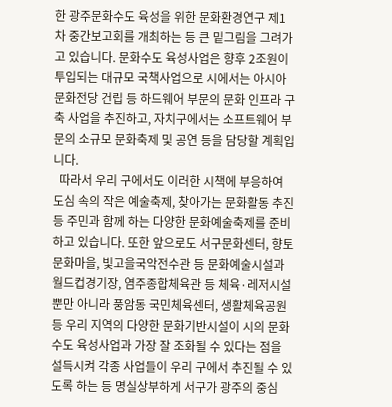한 광주문화수도 육성을 위한 문화환경연구 제1차 중간보고회를 개최하는 등 큰 밑그림을 그려가고 있습니다. 문화수도 육성사업은 향후 2조원이 투입되는 대규모 국책사업으로 시에서는 아시아 문화전당 건립 등 하드웨어 부문의 문화 인프라 구축 사업을 추진하고, 자치구에서는 소프트웨어 부문의 소규모 문화축제 및 공연 등을 담당할 계획입니다.
  따라서 우리 구에서도 이러한 시책에 부응하여 도심 속의 작은 예술축제, 찾아가는 문화활동 추진 등 주민과 함께 하는 다양한 문화예술축제를 준비하고 있습니다. 또한 앞으로도 서구문화센터, 향토문화마을, 빛고을국악전수관 등 문화예술시설과 월드컵경기장, 염주종합체육관 등 체육·레저시설뿐만 아니라 풍암동 국민체육센터, 생활체육공원 등 우리 지역의 다양한 문화기반시설이 시의 문화수도 육성사업과 가장 잘 조화될 수 있다는 점을 설득시켜 각종 사업들이 우리 구에서 추진될 수 있도록 하는 등 명실상부하게 서구가 광주의 중심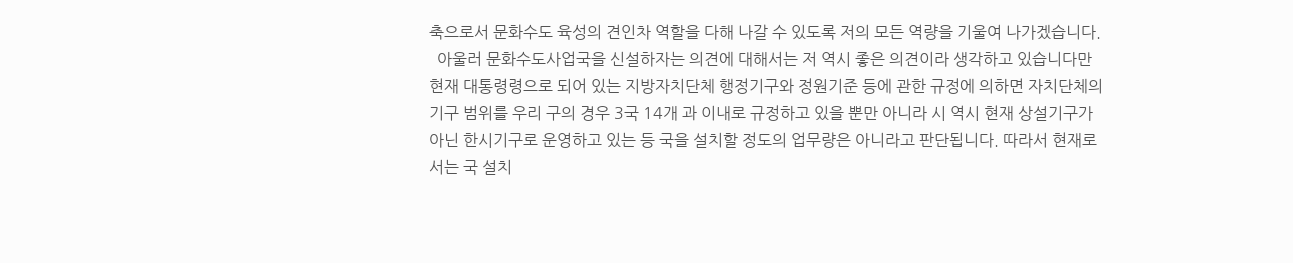축으로서 문화수도 육성의 견인차 역할을 다해 나갈 수 있도록 저의 모든 역량을 기울여 나가겠습니다.
  아울러 문화수도사업국을 신설하자는 의견에 대해서는 저 역시 좋은 의견이라 생각하고 있습니다만 현재 대통령령으로 되어 있는 지방자치단체 행정기구와 정원기준 등에 관한 규정에 의하면 자치단체의 기구 범위를 우리 구의 경우 3국 14개 과 이내로 규정하고 있을 뿐만 아니라 시 역시 현재 상설기구가 아닌 한시기구로 운영하고 있는 등 국을 설치할 정도의 업무량은 아니라고 판단됩니다. 따라서 현재로서는 국 설치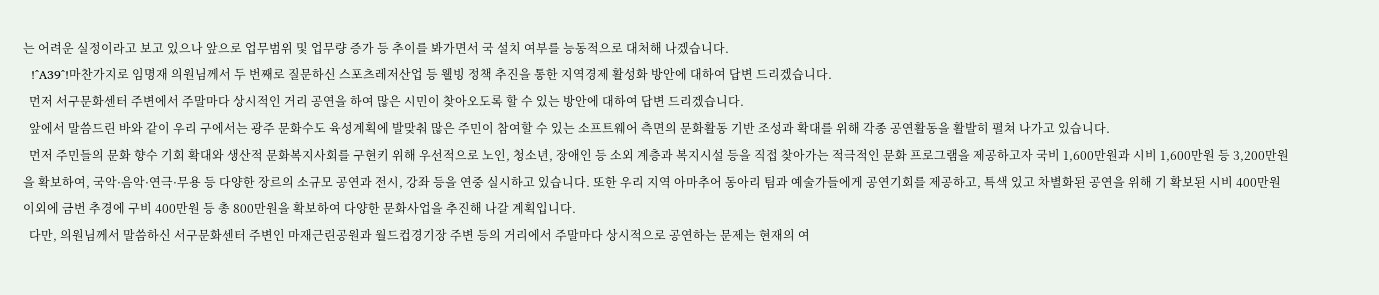는 어려운 실정이라고 보고 있으나 앞으로 업무범위 및 업무량 증가 등 추이를 봐가면서 국 설치 여부를 능동적으로 대처해 나겠습니다.
  !^A39^!마찬가지로 임명재 의원님께서 두 번째로 질문하신 스포츠레저산업 등 웰빙 정책 추진을 통한 지역경제 활성화 방안에 대하여 답변 드리겠습니다.
  먼저 서구문화센터 주변에서 주말마다 상시적인 거리 공연을 하여 많은 시민이 찾아오도록 할 수 있는 방안에 대하여 답변 드리겠습니다.
  앞에서 말씀드린 바와 같이 우리 구에서는 광주 문화수도 육성계획에 발맞춰 많은 주민이 참여할 수 있는 소프트웨어 측면의 문화활동 기반 조성과 확대를 위해 각종 공연활동을 활발히 펼쳐 나가고 있습니다.
  먼저 주민들의 문화 향수 기회 확대와 생산적 문화복지사회를 구현키 위해 우선적으로 노인, 청소년, 장애인 등 소외 계층과 복지시설 등을 직접 찾아가는 적극적인 문화 프로그램을 제공하고자 국비 1,600만원과 시비 1,600만원 등 3,200만원을 확보하여, 국악·음악·연극·무용 등 다양한 장르의 소규모 공연과 전시, 강좌 등을 연중 실시하고 있습니다. 또한 우리 지역 아마추어 동아리 팀과 예술가들에게 공연기회를 제공하고, 특색 있고 차별화된 공연을 위해 기 확보된 시비 400만원 이외에 금번 추경에 구비 400만원 등 총 800만원을 확보하여 다양한 문화사업을 추진해 나갈 계획입니다.
  다만, 의원님께서 말씀하신 서구문화센터 주변인 마재근린공원과 월드컵경기장 주변 등의 거리에서 주말마다 상시적으로 공연하는 문제는 현재의 여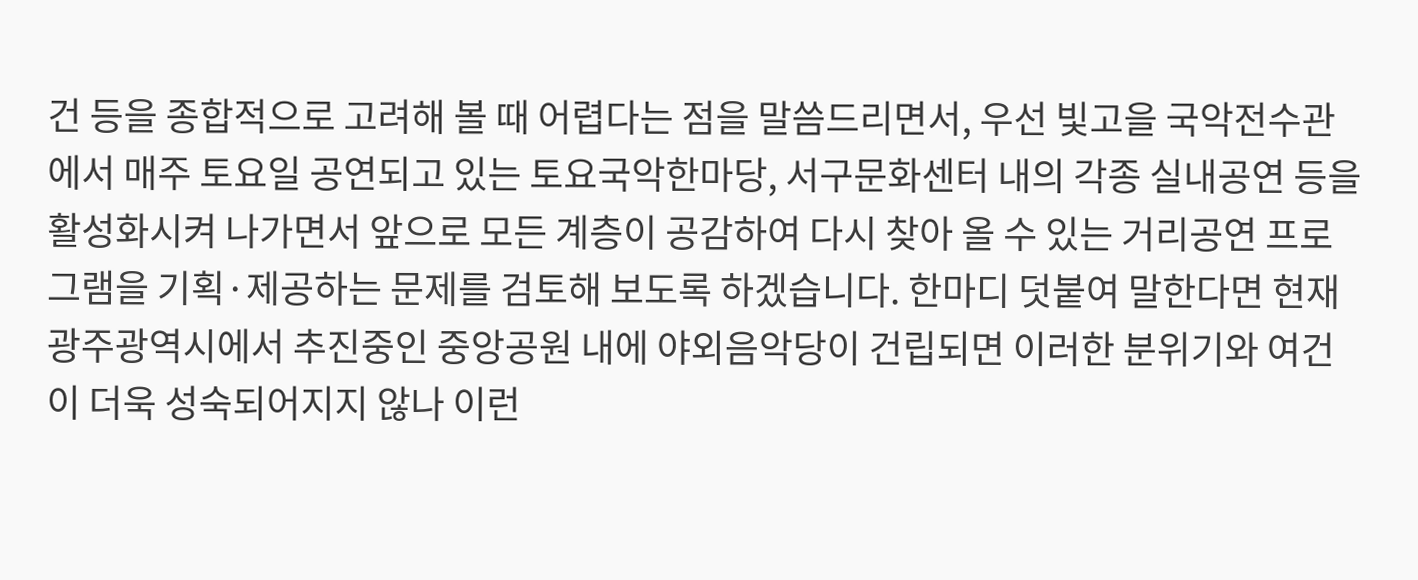건 등을 종합적으로 고려해 볼 때 어렵다는 점을 말씀드리면서, 우선 빛고을 국악전수관에서 매주 토요일 공연되고 있는 토요국악한마당, 서구문화센터 내의 각종 실내공연 등을 활성화시켜 나가면서 앞으로 모든 계층이 공감하여 다시 찾아 올 수 있는 거리공연 프로그램을 기획·제공하는 문제를 검토해 보도록 하겠습니다. 한마디 덧붙여 말한다면 현재 광주광역시에서 추진중인 중앙공원 내에 야외음악당이 건립되면 이러한 분위기와 여건이 더욱 성숙되어지지 않나 이런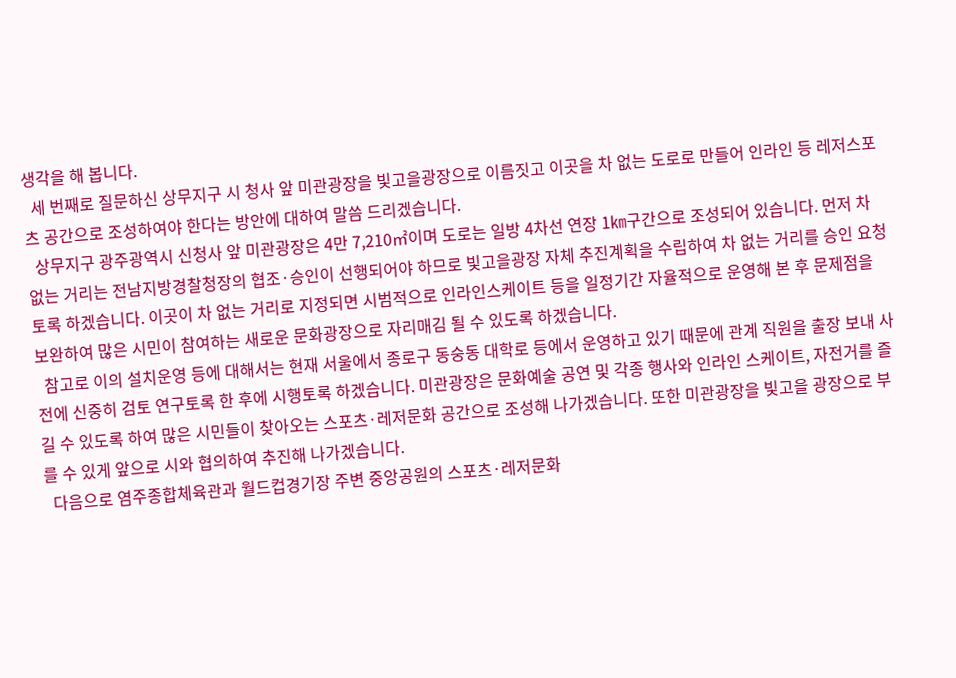생각을 해 봅니다.
  세 번째로 질문하신 상무지구 시 청사 앞 미관광장을 빛고을광장으로 이름짓고 이곳을 차 없는 도로로 만들어 인라인 등 레저스포츠 공간으로 조성하여야 한다는 방안에 대하여 말씀 드리겠습니다.
  상무지구 광주광역시 신청사 앞 미관광장은 4만 7,210㎡이며 도로는 일방 4차선 연장 1㎞구간으로 조성되어 있습니다. 먼저 차 없는 거리는 전남지방경찰청장의 협조·승인이 선행되어야 하므로 빛고을광장 자체 추진계획을 수립하여 차 없는 거리를 승인 요청토록 하겠습니다. 이곳이 차 없는 거리로 지정되면 시범적으로 인라인스케이트 등을 일정기간 자율적으로 운영해 본 후 문제점을 보완하여 많은 시민이 참여하는 새로운 문화광장으로 자리매김 될 수 있도록 하겠습니다.
  참고로 이의 설치운영 등에 대해서는 현재 서울에서 종로구 동숭동 대학로 등에서 운영하고 있기 때문에 관계 직원을 출장 보내 사전에 신중히 검토 연구토록 한 후에 시행토록 하겠습니다. 미관광장은 문화예술 공연 및 각종 행사와 인라인 스케이트, 자전거를 즐길 수 있도록 하여 많은 시민들이 찾아오는 스포츠·레저문화 공간으로 조성해 나가겠습니다. 또한 미관광장을 빛고을 광장으로 부를 수 있게 앞으로 시와 협의하여 추진해 나가겠습니다.
  다음으로 염주종합체육관과 월드컵경기장 주변 중앙공원의 스포츠·레저문화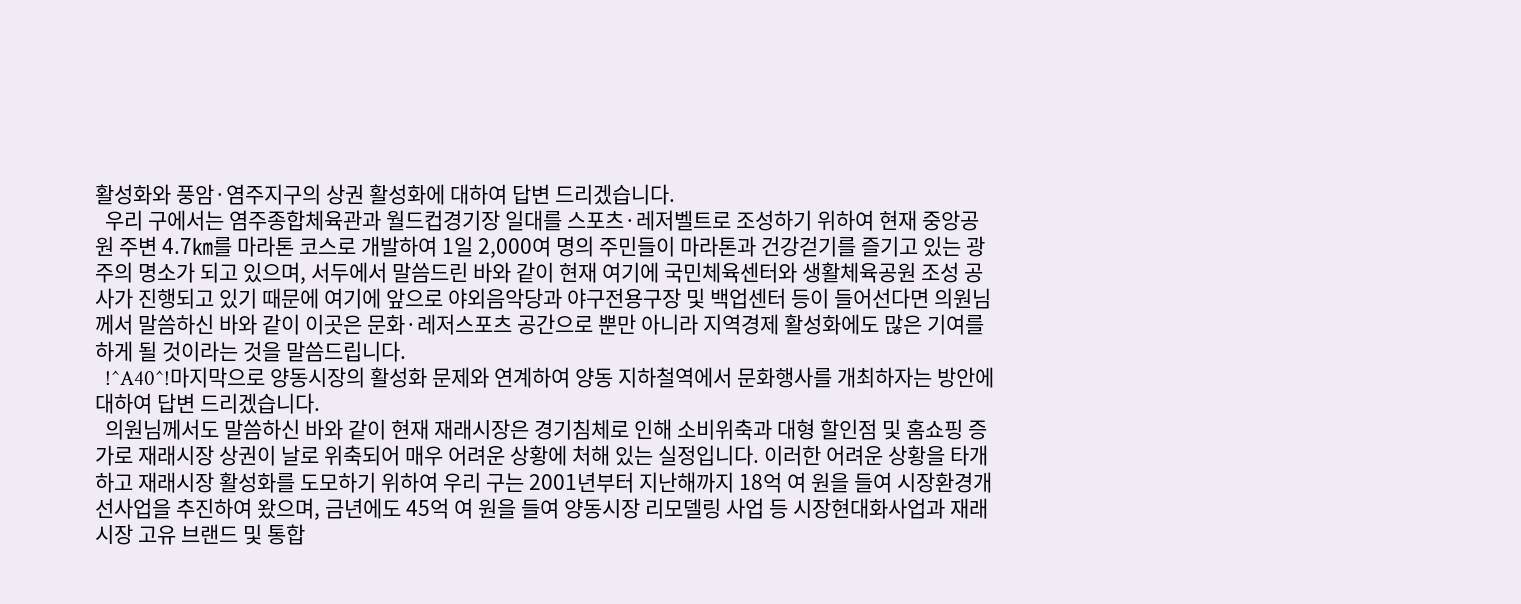활성화와 풍암·염주지구의 상권 활성화에 대하여 답변 드리겠습니다.
  우리 구에서는 염주종합체육관과 월드컵경기장 일대를 스포츠·레저벨트로 조성하기 위하여 현재 중앙공원 주변 4.7㎞를 마라톤 코스로 개발하여 1일 2,000여 명의 주민들이 마라톤과 건강걷기를 즐기고 있는 광주의 명소가 되고 있으며, 서두에서 말씀드린 바와 같이 현재 여기에 국민체육센터와 생활체육공원 조성 공사가 진행되고 있기 때문에 여기에 앞으로 야외음악당과 야구전용구장 및 백업센터 등이 들어선다면 의원님께서 말씀하신 바와 같이 이곳은 문화·레저스포츠 공간으로 뿐만 아니라 지역경제 활성화에도 많은 기여를 하게 될 것이라는 것을 말씀드립니다.
  !^A40^!마지막으로 양동시장의 활성화 문제와 연계하여 양동 지하철역에서 문화행사를 개최하자는 방안에 대하여 답변 드리겠습니다.
  의원님께서도 말씀하신 바와 같이 현재 재래시장은 경기침체로 인해 소비위축과 대형 할인점 및 홈쇼핑 증가로 재래시장 상권이 날로 위축되어 매우 어려운 상황에 처해 있는 실정입니다. 이러한 어려운 상황을 타개하고 재래시장 활성화를 도모하기 위하여 우리 구는 2001년부터 지난해까지 18억 여 원을 들여 시장환경개선사업을 추진하여 왔으며, 금년에도 45억 여 원을 들여 양동시장 리모델링 사업 등 시장현대화사업과 재래시장 고유 브랜드 및 통합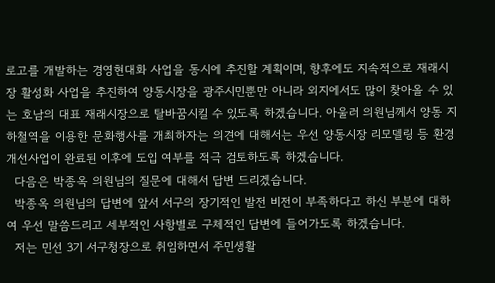로고를 개발하는 경영현대화 사업을 동시에 추진할 계획이며, 향후에도 지속적으로 재래시장 활성화 사업을 추진하여 양동시장을 광주시민뿐만 아니라 외지에서도 많이 찾아올 수 있는 호남의 대표 재래시장으로 탈바꿈시킬 수 있도록 하겠습니다. 아울러 의원님께서 양동 지하철역을 이용한 문화행사를 개최하자는 의견에 대해서는 우선 양동시장 리모델링 등 환경개선사업이 완료된 이후에 도입 여부를 적극 검토하도록 하겠습니다.
  다음은 박종옥 의원님의 질문에 대해서 답변 드리겠습니다.
  박종옥 의원님의 답변에 앞서 서구의 장기적인 발전 비전이 부족하다고 하신 부분에 대하여 우선 말씀드리고 세부적인 사항별로 구체적인 답변에 들어가도록 하겠습니다.
  저는 민선 3기 서구청장으로 취임하면서 주민생활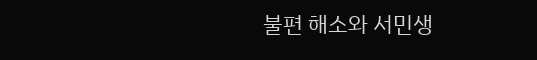불편 해소와 서민생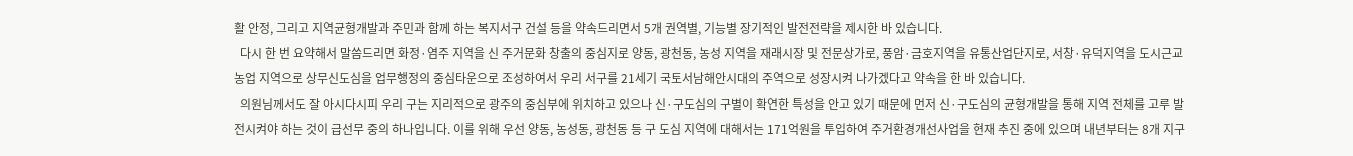활 안정, 그리고 지역균형개발과 주민과 함께 하는 복지서구 건설 등을 약속드리면서 5개 권역별, 기능별 장기적인 발전전략을 제시한 바 있습니다.
  다시 한 번 요약해서 말씀드리면 화정·염주 지역을 신 주거문화 창출의 중심지로 양동, 광천동, 농성 지역을 재래시장 및 전문상가로, 풍암·금호지역을 유통산업단지로, 서창·유덕지역을 도시근교농업 지역으로 상무신도심을 업무행정의 중심타운으로 조성하여서 우리 서구를 21세기 국토서남해안시대의 주역으로 성장시켜 나가겠다고 약속을 한 바 있습니다.
  의원님께서도 잘 아시다시피 우리 구는 지리적으로 광주의 중심부에 위치하고 있으나 신·구도심의 구별이 확연한 특성을 안고 있기 때문에 먼저 신·구도심의 균형개발을 통해 지역 전체를 고루 발전시켜야 하는 것이 급선무 중의 하나입니다. 이를 위해 우선 양동, 농성동, 광천동 등 구 도심 지역에 대해서는 171억원을 투입하여 주거환경개선사업을 현재 추진 중에 있으며 내년부터는 8개 지구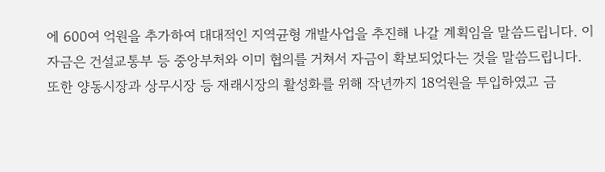에 600여 억원을 추가하여 대대적인 지역균형 개발사업을 추진해 나갈 계획임을 말씀드립니다. 이 자금은 건설교통부 등 중앙부처와 이미 협의를 거쳐서 자금이 확보되었다는 것을 말씀드립니다. 또한 양동시장과 상무시장 등 재래시장의 활성화를 위해 작년까지 18억원을 투입하였고 금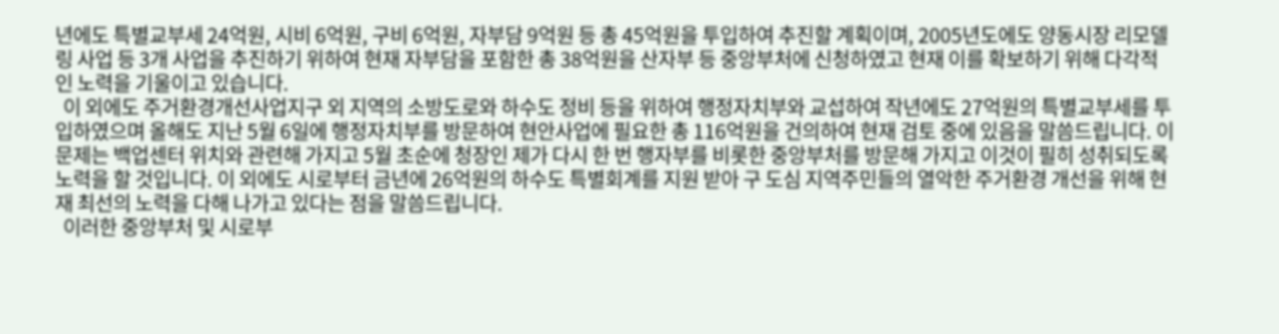년에도 특별교부세 24억원, 시비 6억원, 구비 6억원, 자부담 9억원 등 총 45억원을 투입하여 추진할 계획이며, 2005년도에도 양동시장 리모델링 사업 등 3개 사업을 추진하기 위하여 현재 자부담을 포함한 총 38억원을 산자부 등 중앙부처에 신청하였고 현재 이를 확보하기 위해 다각적인 노력을 기울이고 있습니다.
  이 외에도 주거환경개선사업지구 외 지역의 소방도로와 하수도 정비 등을 위하여 행정자치부와 교섭하여 작년에도 27억원의 특별교부세를 투입하였으며 올해도 지난 5월 6일에 행정자치부를 방문하여 현안사업에 필요한 총 116억원을 건의하여 현재 검토 중에 있음을 말씀드립니다. 이 문제는 백업센터 위치와 관련해 가지고 5월 초순에 청장인 제가 다시 한 번 행자부를 비롯한 중앙부처를 방문해 가지고 이것이 필히 성취되도록 노력을 할 것입니다. 이 외에도 시로부터 금년에 26억원의 하수도 특별회계를 지원 받아 구 도심 지역주민들의 열악한 주거환경 개선을 위해 현재 최선의 노력을 다해 나가고 있다는 점을 말씀드립니다.
  이러한 중앙부처 및 시로부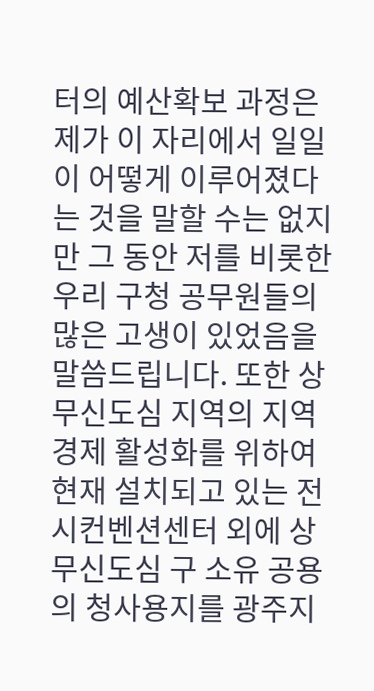터의 예산확보 과정은 제가 이 자리에서 일일이 어떻게 이루어졌다는 것을 말할 수는 없지만 그 동안 저를 비롯한 우리 구청 공무원들의 많은 고생이 있었음을 말씀드립니다. 또한 상무신도심 지역의 지역경제 활성화를 위하여 현재 설치되고 있는 전시컨벤션센터 외에 상무신도심 구 소유 공용의 청사용지를 광주지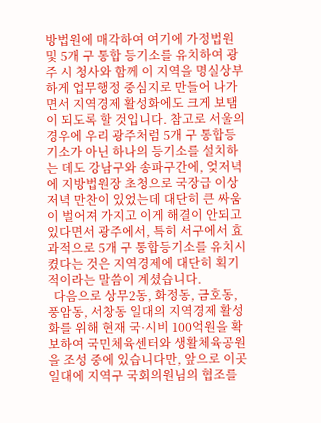방법원에 매각하여 여기에 가정법원 및 5개 구 통합 등기소를 유치하여 광주 시 청사와 함께 이 지역을 명실상부하게 업무행정 중심지로 만들어 나가면서 지역경제 활성화에도 크게 보탬이 되도록 할 것입니다. 참고로 서울의 경우에 우리 광주처럼 5개 구 통합등기소가 아닌 하나의 등기소를 설치하는 데도 강남구와 송파구간에, 엊저녁에 지방법원장 초청으로 국장급 이상 저녁 만찬이 있었는데 대단히 큰 싸움이 벌어져 가지고 이게 해결이 안되고 있다면서 광주에서, 특히 서구에서 효과적으로 5개 구 통합등기소를 유치시켰다는 것은 지역경제에 대단히 획기적이라는 말씀이 계셨습니다.
  다음으로 상무2동, 화정동, 금호동, 풍암동, 서창동 일대의 지역경제 활성화를 위해 현재 국·시비 100억원을 확보하여 국민체육센터와 생활체육공원을 조성 중에 있습니다만, 앞으로 이곳 일대에 지역구 국회의원님의 협조를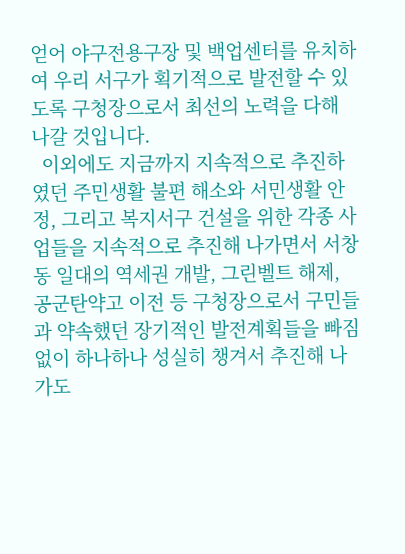얻어 야구전용구장 및 백업센터를 유치하여 우리 서구가 획기적으로 발전할 수 있도록 구청장으로서 최선의 노력을 다해 나갈 것입니다.
  이외에도 지금까지 지속적으로 추진하였던 주민생활 불편 해소와 서민생활 안정, 그리고 복지서구 건설을 위한 각종 사업들을 지속적으로 추진해 나가면서 서창동 일대의 역세권 개발, 그린벨트 해제, 공군탄약고 이전 등 구청장으로서 구민들과 약속했던 장기적인 발전계획들을 빠짐없이 하나하나 성실히 챙겨서 추진해 나가도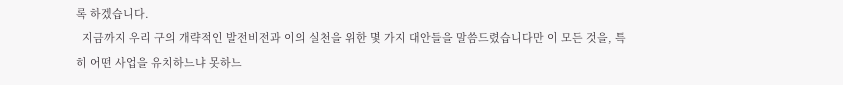록 하겠습니다.
  지금까지 우리 구의 개략적인 발전비전과 이의 실천을 위한 몇 가지 대안들을 말씀드렸습니다만 이 모든 것을, 특히 어떤 사업을 유치하느냐 못하느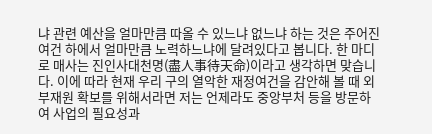냐 관련 예산을 얼마만큼 따올 수 있느냐 없느냐 하는 것은 주어진 여건 하에서 얼마만큼 노력하느냐에 달려있다고 봅니다. 한 마디로 매사는 진인사대천명(盡人事待天命)이라고 생각하면 맞습니다. 이에 따라 현재 우리 구의 열악한 재정여건을 감안해 볼 때 외부재원 확보를 위해서라면 저는 언제라도 중앙부처 등을 방문하여 사업의 필요성과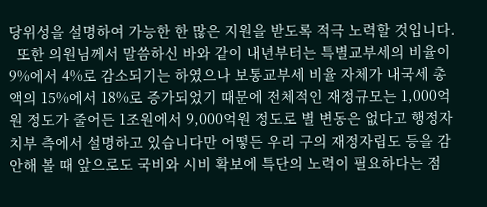당위성을 설명하여 가능한 한 많은 지원을 받도록 적극 노력할 것입니다.
  또한 의원님께서 말씀하신 바와 같이 내년부터는 특별교부세의 비율이 9%에서 4%로 감소되기는 하였으나 보통교부세 비율 자체가 내국세 총액의 15%에서 18%로 증가되었기 때문에 전체적인 재정규모는 1,000억원 정도가 줄어든 1조원에서 9,000억원 정도로 별 변동은 없다고 행정자치부 측에서 설명하고 있습니다만 어떻든 우리 구의 재정자립도 등을 감안해 볼 때 앞으로도 국비와 시비 확보에 특단의 노력이 필요하다는 점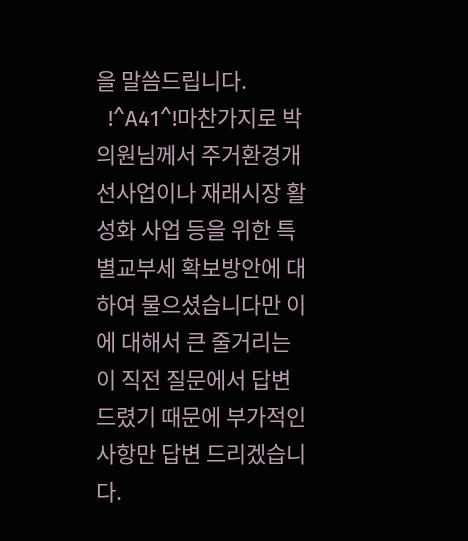을 말씀드립니다.
  !^A41^!마찬가지로 박 의원님께서 주거환경개선사업이나 재래시장 활성화 사업 등을 위한 특별교부세 확보방안에 대하여 물으셨습니다만 이에 대해서 큰 줄거리는 이 직전 질문에서 답변 드렸기 때문에 부가적인 사항만 답변 드리겠습니다.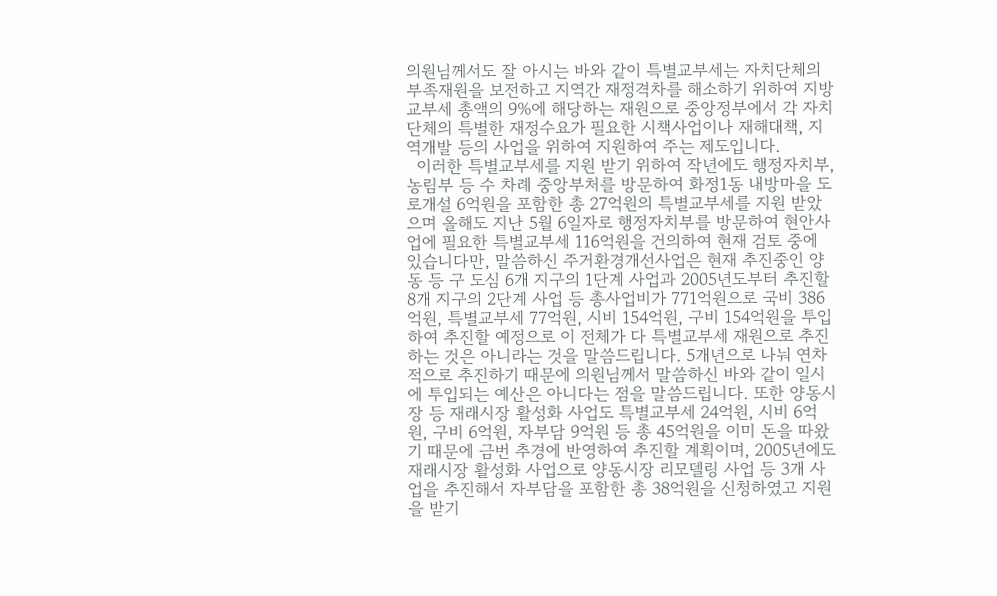의원님께서도 잘 아시는 바와 같이 특별교부세는 자치단체의 부족재원을 보전하고 지역간 재정격차를 해소하기 위하여 지방교부세 총액의 9%에 해당하는 재원으로 중앙정부에서 각 자치단체의 특별한 재정수요가 필요한 시책사업이나 재해대책, 지역개발 등의 사업을 위하여 지원하여 주는 제도입니다.
  이러한 특별교부세를 지원 받기 위하여 작년에도 행정자치부, 농림부 등 수 차례 중앙부처를 방문하여 화정1동 내방마을 도로개설 6억원을 포함한 총 27억원의 특별교부세를 지원 받았으며 올해도 지난 5월 6일자로 행정자치부를 방문하여 현안사업에 필요한 특별교부세 116억원을 건의하여 현재 검토 중에 있습니다만, 말씀하신 주거환경개선사업은 현재 추진중인 양동 등 구 도심 6개 지구의 1단계 사업과 2005년도부터 추진할 8개 지구의 2단계 사업 등 총사업비가 771억원으로 국비 386억원, 특별교부세 77억원, 시비 154억원, 구비 154억원을 투입하여 추진할 예정으로 이 전체가 다 특별교부세 재원으로 추진하는 것은 아니라는 것을 말씀드립니다. 5개년으로 나눠 연차적으로 추진하기 때문에 의원님께서 말씀하신 바와 같이 일시에 투입되는 예산은 아니다는 점을 말씀드립니다. 또한 양동시장 등 재래시장 활성화 사업도 특별교부세 24억원, 시비 6억원, 구비 6억원, 자부담 9억원 등 총 45억원을 이미 돈을 따왔기 때문에 금번 추경에 반영하여 추진할 계획이며, 2005년에도 재래시장 활성화 사업으로 양동시장 리모델링 사업 등 3개 사업을 추진해서 자부담을 포함한 총 38억원을 신청하였고 지원을 받기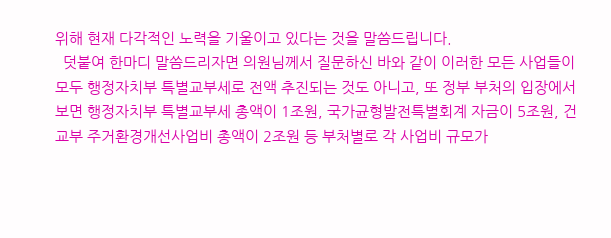위해 현재 다각적인 노력을 기울이고 있다는 것을 말씀드립니다.
  덧붙여 한마디 말씀드리자면 의원님께서 질문하신 바와 같이 이러한 모든 사업들이 모두 행정자치부 특별교부세로 전액 추진되는 것도 아니고, 또 정부 부처의 입장에서 보면 행정자치부 특별교부세 총액이 1조원, 국가균형발전특별회계 자금이 5조원, 건교부 주거환경개선사업비 총액이 2조원 등 부처별로 각 사업비 규모가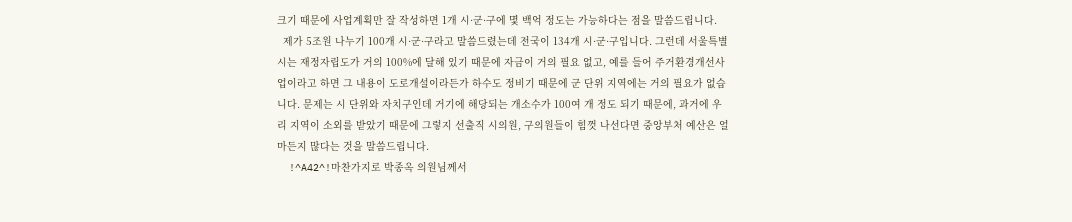크기 때문에 사업계획만 잘 작성하면 1개 시·군·구에 몇 백억 정도는 가능하다는 점을 말씀드립니다.
  제가 5조원 나누기 100개 시·군·구라고 말씀드렸는데 전국이 134개 시·군·구입니다. 그런데 서울특별시는 재정자립도가 거의 100%에 달해 있기 때문에 자금이 거의 필요 없고, 예를 들어 주거환경개선사업이라고 하면 그 내용이 도로개설이라든가 하수도 정비기 때문에 군 단위 지역에는 거의 필요가 없습니다. 문제는 시 단위와 자치구인데 거기에 해당되는 개소수가 100여 개 정도 되기 때문에, 과거에 우리 지역이 소외를 받았기 때문에 그렇지 선출직 시의원, 구의원들이 힘껏 나선다면 중앙부처 예산은 얼마든지 많다는 것을 말씀드립니다.
  !^A42^!마찬가지로 박종옥 의원님께서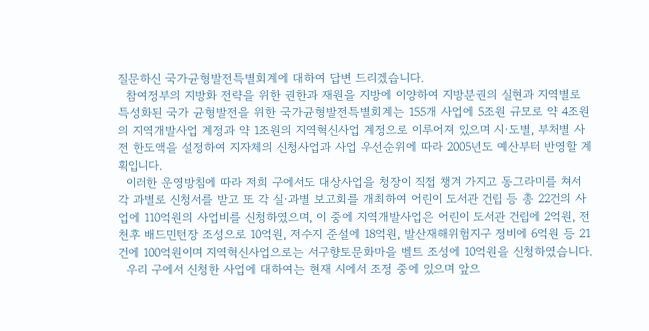질문하신 국가균형발전특별회계에 대하여 답변 드리겠습니다.
  참여정부의 지방화 전략을 위한 권한과 재원을 지방에 이양하여 지방분권의 실현과 지역별로 특성화된 국가 균형발전을 위한 국가균형발전특별회계는 155개 사업에 5조원 규모로 약 4조원의 지역개발사업 계정과 약 1조원의 지역혁신사업 계정으로 이루어져 있으며 시·도별, 부처별 사전 한도액을 설정하여 지자체의 신청사업과 사업 우선순위에 따라 2005년도 예산부터 반영할 계획입니다.
  이러한 운영방침에 따라 저희 구에서도 대상사업을 청장이 직접 챙겨 가지고 동그라미를 쳐서 각 과별로 신청서를 받고 또 각 실·과별 보고회를 개최하여 어린이 도서관 건립 등 총 22건의 사업에 110억원의 사업비를 신청하였으며, 이 중에 지역개발사업은 어린이 도서관 건립에 2억원, 전천후 배드민턴장 조성으로 10억원, 저수지 준설에 18억원, 발산재해위험지구 정비에 6억원 등 21건에 100억원이며 지역혁신사업으로는 서구향토문화마을 벨트 조성에 10억원을 신청하였습니다.
  우리 구에서 신청한 사업에 대하여는 현재 시에서 조정 중에 있으며 앞으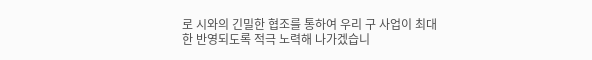로 시와의 긴밀한 협조를 통하여 우리 구 사업이 최대한 반영되도록 적극 노력해 나가겠습니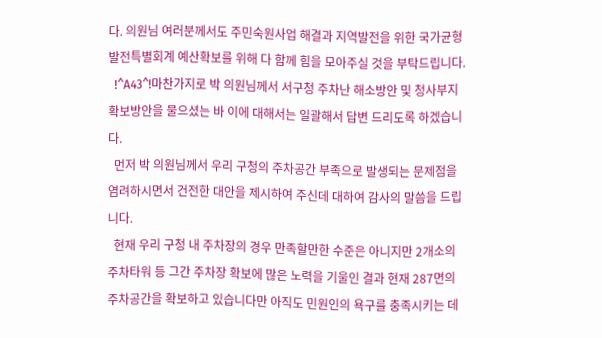다. 의원님 여러분께서도 주민숙원사업 해결과 지역발전을 위한 국가균형발전특별회계 예산확보를 위해 다 함께 힘을 모아주실 것을 부탁드립니다.
  !^A43^!마찬가지로 박 의원님께서 서구청 주차난 해소방안 및 청사부지 확보방안을 물으셨는 바 이에 대해서는 일괄해서 답변 드리도록 하겠습니다.
  먼저 박 의원님께서 우리 구청의 주차공간 부족으로 발생되는 문제점을 염려하시면서 건전한 대안을 제시하여 주신데 대하여 감사의 말씀을 드립니다.
  현재 우리 구청 내 주차장의 경우 만족할만한 수준은 아니지만 2개소의 주차타워 등 그간 주차장 확보에 많은 노력을 기울인 결과 현재 287면의 주차공간을 확보하고 있습니다만 아직도 민원인의 욕구를 충족시키는 데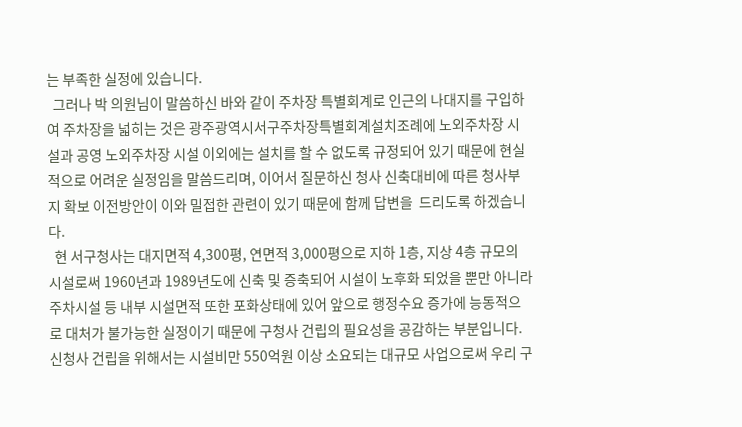는 부족한 실정에 있습니다.
  그러나 박 의원님이 말씀하신 바와 같이 주차장 특별회계로 인근의 나대지를 구입하여 주차장을 넓히는 것은 광주광역시서구주차장특별회계설치조례에 노외주차장 시설과 공영 노외주차장 시설 이외에는 설치를 할 수 없도록 규정되어 있기 때문에 현실적으로 어려운 실정임을 말씀드리며, 이어서 질문하신 청사 신축대비에 따른 청사부지 확보 이전방안이 이와 밀접한 관련이 있기 때문에 함께 답변을  드리도록 하겠습니다.
  현 서구청사는 대지면적 4,300평, 연면적 3,000평으로 지하 1층, 지상 4층 규모의 시설로써 1960년과 1989년도에 신축 및 증축되어 시설이 노후화 되었을 뿐만 아니라 주차시설 등 내부 시설면적 또한 포화상태에 있어 앞으로 행정수요 증가에 능동적으로 대처가 불가능한 실정이기 때문에 구청사 건립의 필요성을 공감하는 부분입니다. 신청사 건립을 위해서는 시설비만 550억원 이상 소요되는 대규모 사업으로써 우리 구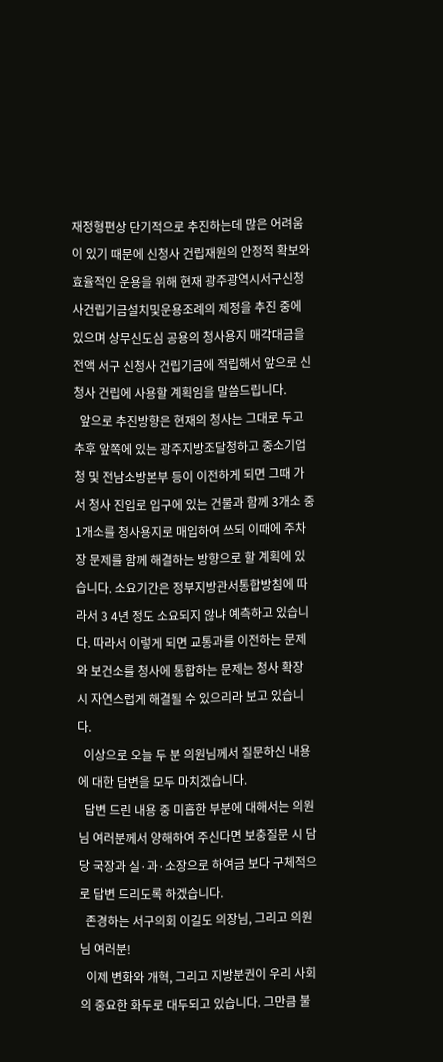재정형편상 단기적으로 추진하는데 많은 어려움이 있기 때문에 신청사 건립재원의 안정적 확보와 효율적인 운용을 위해 현재 광주광역시서구신청사건립기금설치및운용조례의 제정을 추진 중에 있으며 상무신도심 공용의 청사용지 매각대금을 전액 서구 신청사 건립기금에 적립해서 앞으로 신청사 건립에 사용할 계획임을 말씀드립니다.
  앞으로 추진방향은 현재의 청사는 그대로 두고 추후 앞쪽에 있는 광주지방조달청하고 중소기업청 및 전남소방본부 등이 이전하게 되면 그때 가서 청사 진입로 입구에 있는 건물과 함께 3개소 중 1개소를 청사용지로 매입하여 쓰되 이때에 주차장 문제를 함께 해결하는 방향으로 할 계획에 있습니다. 소요기간은 정부지방관서통합방침에 따라서 3 4년 정도 소요되지 않냐 예측하고 있습니다. 따라서 이렇게 되면 교통과를 이전하는 문제와 보건소를 청사에 통합하는 문제는 청사 확장 시 자연스럽게 해결될 수 있으리라 보고 있습니다.
  이상으로 오늘 두 분 의원님께서 질문하신 내용에 대한 답변을 모두 마치겠습니다.
  답변 드린 내용 중 미흡한 부분에 대해서는 의원님 여러분께서 양해하여 주신다면 보충질문 시 담당 국장과 실·과·소장으로 하여금 보다 구체적으로 답변 드리도록 하겠습니다.
  존경하는 서구의회 이길도 의장님, 그리고 의원님 여러분!
  이제 변화와 개혁, 그리고 지방분권이 우리 사회의 중요한 화두로 대두되고 있습니다. 그만큼 불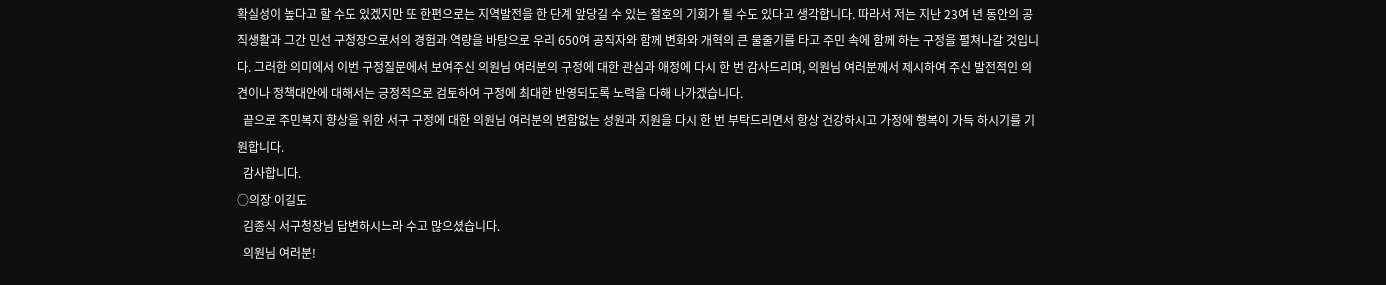확실성이 높다고 할 수도 있겠지만 또 한편으로는 지역발전을 한 단계 앞당길 수 있는 절호의 기회가 될 수도 있다고 생각합니다. 따라서 저는 지난 23여 년 동안의 공직생활과 그간 민선 구청장으로서의 경험과 역량을 바탕으로 우리 650여 공직자와 함께 변화와 개혁의 큰 물줄기를 타고 주민 속에 함께 하는 구정을 펼쳐나갈 것입니다. 그러한 의미에서 이번 구정질문에서 보여주신 의원님 여러분의 구정에 대한 관심과 애정에 다시 한 번 감사드리며, 의원님 여러분께서 제시하여 주신 발전적인 의견이나 정책대안에 대해서는 긍정적으로 검토하여 구정에 최대한 반영되도록 노력을 다해 나가겠습니다.
  끝으로 주민복지 향상을 위한 서구 구정에 대한 의원님 여러분의 변함없는 성원과 지원을 다시 한 번 부탁드리면서 항상 건강하시고 가정에 행복이 가득 하시기를 기원합니다.
  감사합니다.
○의장 이길도
  김종식 서구청장님 답변하시느라 수고 많으셨습니다.
  의원님 여러분!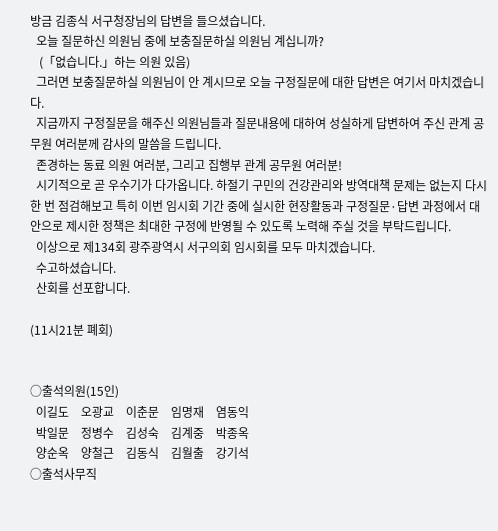방금 김종식 서구청장님의 답변을 들으셨습니다.
  오늘 질문하신 의원님 중에 보충질문하실 의원님 계십니까?
   (「없습니다.」하는 의원 있음)
  그러면 보충질문하실 의원님이 안 계시므로 오늘 구정질문에 대한 답변은 여기서 마치겠습니다.
  지금까지 구정질문을 해주신 의원님들과 질문내용에 대하여 성실하게 답변하여 주신 관계 공무원 여러분께 감사의 말씀을 드립니다.
  존경하는 동료 의원 여러분, 그리고 집행부 관계 공무원 여러분!
  시기적으로 곧 우수기가 다가옵니다. 하절기 구민의 건강관리와 방역대책 문제는 없는지 다시 한 번 점검해보고 특히 이번 임시회 기간 중에 실시한 현장활동과 구정질문·답변 과정에서 대안으로 제시한 정책은 최대한 구정에 반영될 수 있도록 노력해 주실 것을 부탁드립니다.
  이상으로 제134회 광주광역시 서구의회 임시회를 모두 마치겠습니다.
  수고하셨습니다.
  산회를 선포합니다.

(11시21분 폐회)


○출석의원(15인)
  이길도    오광교    이춘문    임명재    염동익
  박일문    정병수    김성숙    김계중    박종옥
  양순옥    양철근    김동식    김월출    강기석
○출석사무직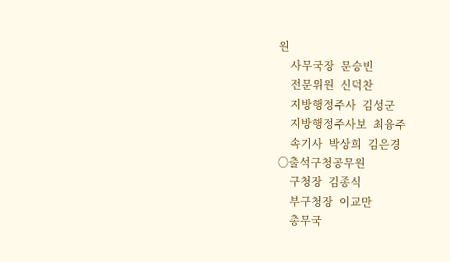원
    사무국장  문승빈
    전문위원  신덕찬
    지방행정주사  김성군
    지방행정주사보  최융주
    속기사  박상희  김은경
○출석구청공무원
    구청장  김종식
    부구청장  이교만
    총무국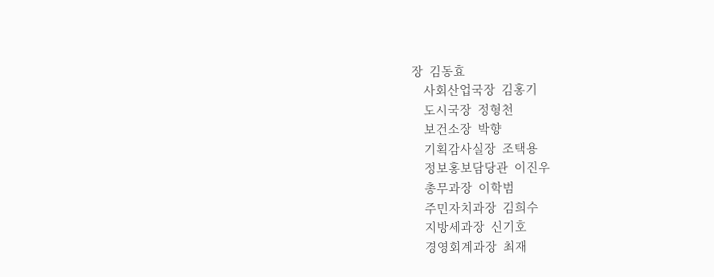장  김동효
    사회산업국장  김홍기
    도시국장  정형천
    보건소장  박향
    기획감사실장  조택용
    정보홍보담당관  이진우
    총무과장  이학범
    주민자치과장  김희수
    지방세과장  신기호
    경영회계과장  최재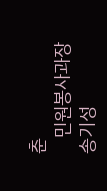춘
    민원봉사과장  송기성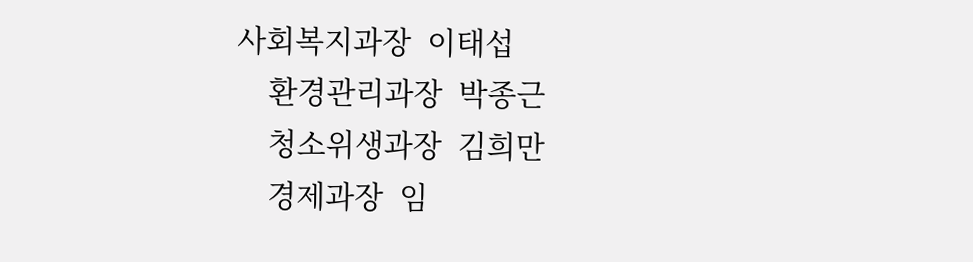사회복지과장  이태섭
    환경관리과장  박종근
    청소위생과장  김희만
    경제과장  임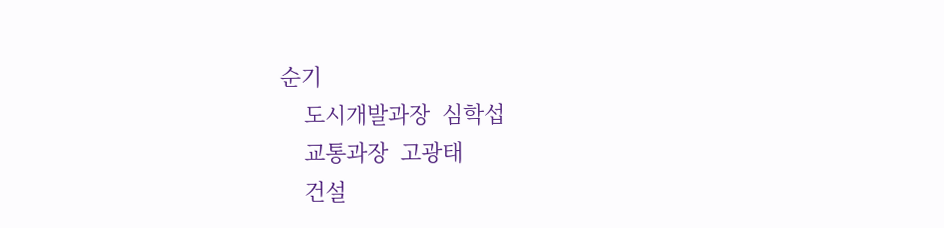순기
    도시개발과장  심학섭
    교통과장  고광태
    건설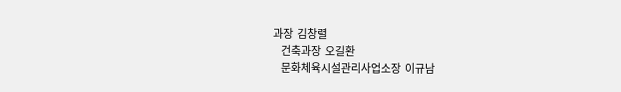과장  김창렬
    건축과장  오길환
    문화체육시설관리사업소장  이규남